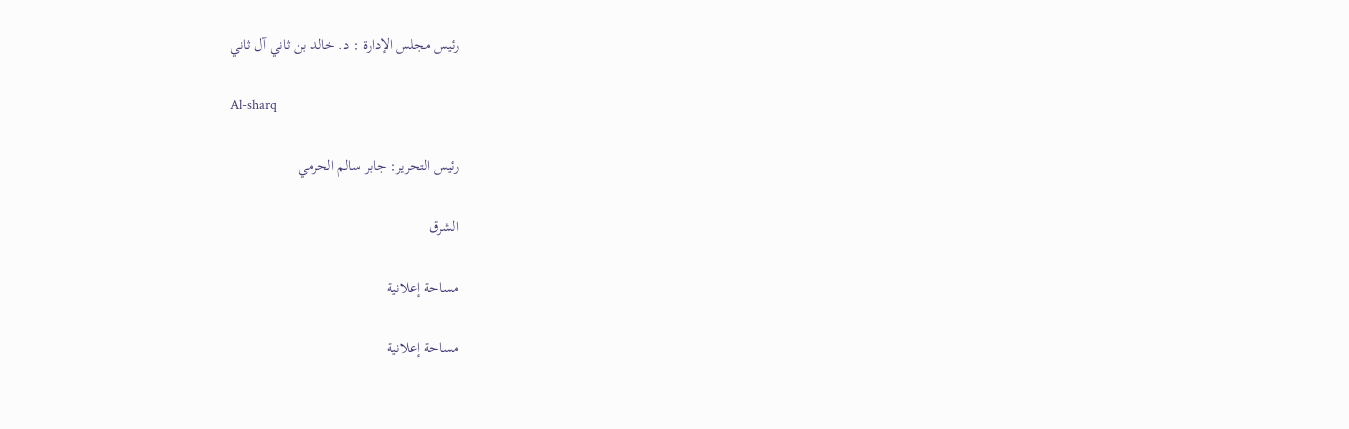رئيس مجلس الإدارة : د. خالد بن ثاني آل ثاني

Al-sharq

رئيس التحرير: جابر سالم الحرمي

الشرق

مساحة إعلانية

مساحة إعلانية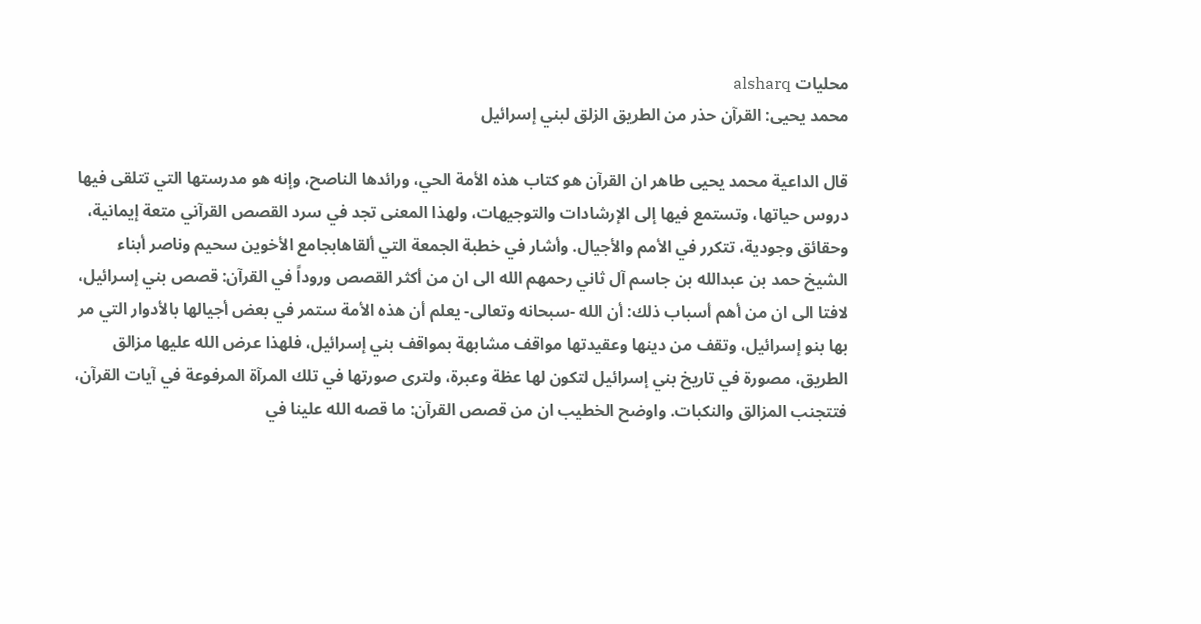محليات alsharq
محمد يحيى: القرآن حذر من الطريق الزلق لبني إسرائيل

قال الداعية محمد يحيى طاهر ان القرآن هو كتاب هذه الأمة الحي، ورائدها الناصح، وإنه هو مدرستها التي تتلقى فيها دروس حياتها، وتستمع فيها إلى الإرشادات والتوجيهات، ولهذا المعنى تجد في سرد القصص القرآني متعة إيمانية، وحقائق وجودية، تتكرر في الأمم والأجيال. وأشار في خطبة الجمعة التي ألقاهابجامع الأخوين سحيم وناصر أبناء الشيخ حمد بن عبدالله بن جاسم آل ثاني رحمهم الله الى ان من أكثر القصص وروداً في القرآن: قصص بني إسرائيل، لافتا الى ان من أهم أسباب ذلك: أن الله -سبحانه وتعالى- يعلم أن هذه الأمة ستمر في بعض أجيالها بالأدوار التي مر بها بنو إسرائيل، وتقف من دينها وعقيدتها مواقف مشابهة بمواقف بني إسرائيل، فلهذا عرض الله عليها مزالق الطريق، مصورة في تاريخ بني إسرائيل لتكون لها عظة وعبرة، ولترى صورتها في تلك المرآة المرفوعة في آيات القرآن، فتتجنب المزالق والنكبات. واوضح الخطيب ان من قصص القرآن: ما قصه الله علينا في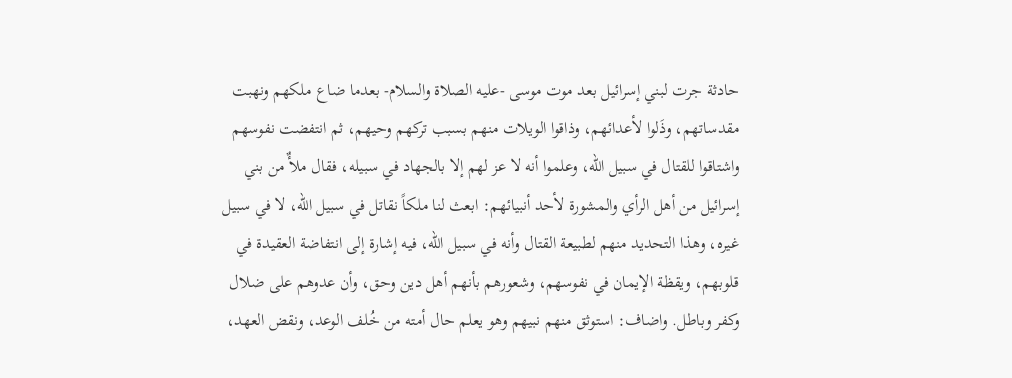حادثة جرت لبني إسرائيل بعد موت موسى -عليه الصلاة والسلام- بعدما ضاع ملكهم ونهبت مقدساتهم، وذَلوا لأعدائهم، وذاقوا الويلات منهم بسبب تركهم وحيهم، ثم انتفضت نفوسهم واشتاقوا للقتال في سبيل الله، وعلموا أنه لا عز لهم إلا بالجهاد في سبيله، فقال ملأٌ من بني إسرائيل من أهل الرأي والمشورة لأحد أنبيائهم: ابعث لنا ملكاً نقاتل في سبيل الله، لا في سبيل غيره، وهذا التحديد منهم لطبيعة القتال وأنه في سبيل الله، فيه إشارة إلى انتفاضة العقيدة في قلوبهم، ويقظة الإيمان في نفوسهم، وشعورهم بأنهم أهل دين وحق، وأن عدوهم على ضلال وكفر وباطل. واضاف: استوثق منهم نبيهم وهو يعلم حال أمته من خُلف الوعد، ونقض العهد،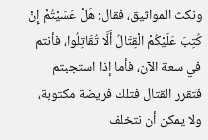ونكث المواثيق، فقال: هَلْ عَسَيْتُمْ إِنْ كُتِبَ عَلَيْكُمْ الْقِتَالُ أَلَّا تُقَاتِلُوا، فأنتم في سعة الآن، فأما إذا استجبتم فتقرر القتال فتلك فريضة مكتوبة، ولا يمكن أن نتخلف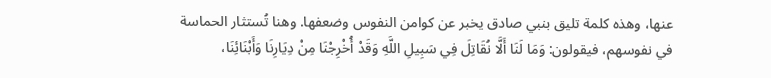عنها، وهذه كلمة تليق بنبي صادق يخبر عن كوامن النفوس وضعفها. وهنا تُستثار الحماسة في نفوسهم، فيقولون: وَمَا لَنَا أَلَّا نُقَاتِلَ فِي سَبِيلِ اللَّهِ وَقَدْ أُخْرِجْنَا مِنْ دِيَارِنَا وَأَبْنَائِنَا،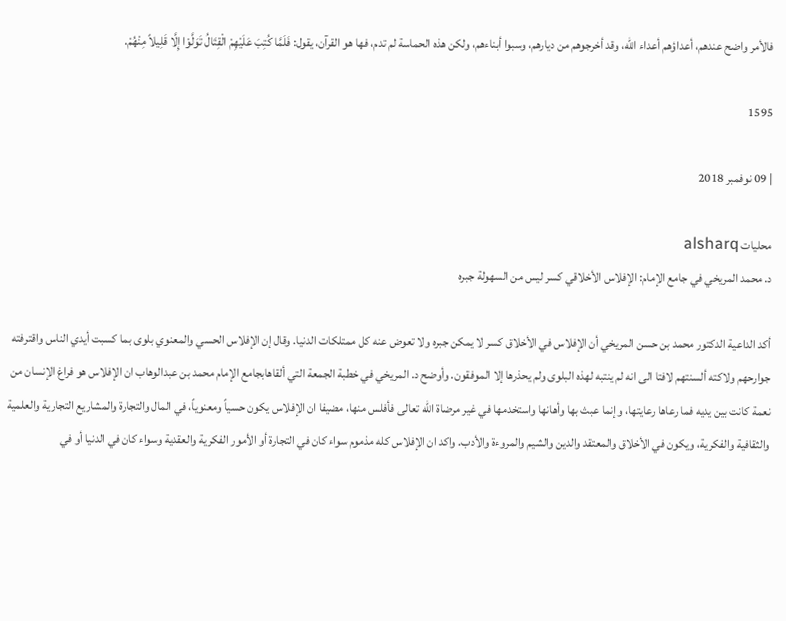فالأمر واضح عندهم، أعداؤهم أعداء الله، وقد أخرجوهم من ديارهم، وسبوا أبناءهم، ولكن هذه الحماسة لم تدم، فها هو القرآن، يقول: فَلَمَّا كُتِبَ عَلَيْهِمْ الْقِتَالُ تَوَلَّوْا إِلَّا قَلِيلاً مِنْهُمْ.

1595

| 09 نوفمبر 2018

محليات alsharq
د. محمد المريخي في جامع الإمام: الإفلاس الأخلاقي كسر ليس من السهولة جبره

أكد الداعية الدكتور محمد بن حسن المريخي أن الإفلاس في الأخلاق كسر لا يمكن جبره ولا تعوض عنه كل ممتلكات الدنيا. وقال إن الإفلاس الحسي والمعنوي بلوى بما كسبت أيدي الناس واقترفته جوارحهم ولاكته ألسنتهم لافتا الى انه لم ينتبه لهذه البلوى ولم يحذرها إلا الموفقون. وأوضح د. المريخي في خطبة الجمعة التي ألقاهابجامع الإمام محمد بن عبدالوهاب ان الإفلاس هو فراغ الإنسان من نعمة كانت بين يديه فما رعاها رعايتها، وإنما عبث بها وأهانها واستخدمها في غير مرضاة الله تعالى فأفلس منها، مضيفا ان الإفلاس يكون حسياً ومعنوياً، في المال والتجارة والمشاريع التجارية والعلمية والثقافية والفكرية، ويكون في الأخلاق والمعتقد والدين والشيم والمروءة والأدب. واكد ان الإفلاس كله مذموم سواء كان في التجارة أو الأمور الفكرية والعقدية وسواء كان في الدنيا أو في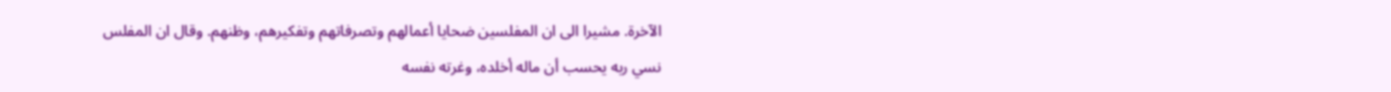الآخرة. مشيرا الى ان المفلسين ضحايا أعمالهم وتصرفاتهم وتفكيرهم، وظنهم. وقال ان المفلس نسي ربه يحسب أن ماله أخلده، وغرته نفسه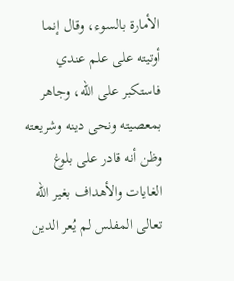الأمارة بالسوء، وقال إنما أوتيته على علم عندي فاستكبر على الله، وجاهر بمعصيته ونحى دينه وشريعته وظن أنه قادر على بلوغ الغايات والأهداف بغير الله تعالى المفلس لم يُعر الدين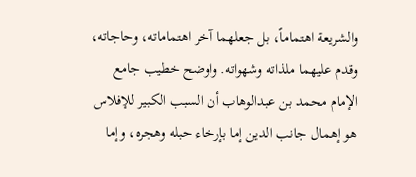والشريعة اهتماماً، بل جعلهما آخر اهتماماته، وحاجاته، وقدم عليهما ملذاته وشهواته. واوضح خطيب جامع الإمام محمد بن عبدالوهاب أن السبب الكبير للإفلاس هو إهمال جانب الدين إما بإرخاء حبله وهجره، وإما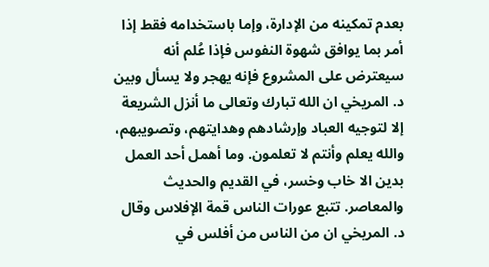بعدم تمكينه من الإدارة، وإما باستخدامه فقط إذا أمر بما يوافق شهوة النفوس فإذا عُلم أنه سيعترض على المشروع فإنه يهجر ولا يسأل وبين د. المريخي ان الله تبارك وتعالى ما أنزل الشريعة إلا لتوجيه العباد وإرشادهم وهدايتهم، وتصويبهم، والله يعلم وأنتم لا تعلمون. وما أهمل أحد العمل بدين الا خاب وخسر، في القديم والحديث والمعاصر. تتبع عورات الناس قمة الإفلاس وقال د. المريخي ان من الناس من أفلس في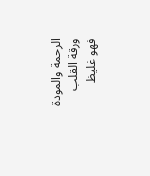الرحمة والمودة ورقة القلب فهو غليظ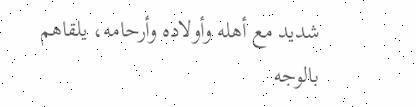شديد مع أهله وأولاده وأرحامه، يلقاهم بالوجه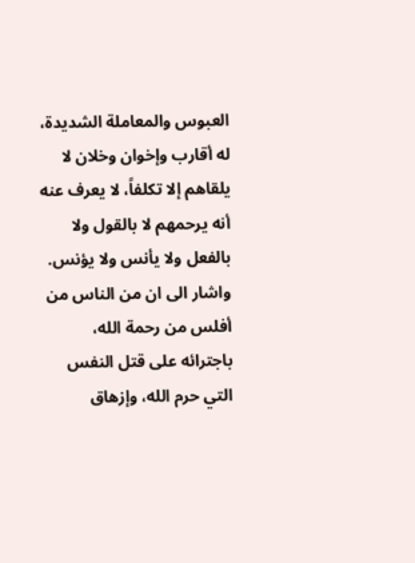العبوس والمعاملة الشديدة، له أقارب وإخوان وخلان لا يلقاهم إلا تكلفاً، لا يعرف عنه أنه يرحمهم لا بالقول ولا بالفعل ولا يأنس ولا يؤنس. واشار الى ان من الناس من أفلس من رحمة الله، باجترائه على قتل النفس التي حرم الله، وإزهاق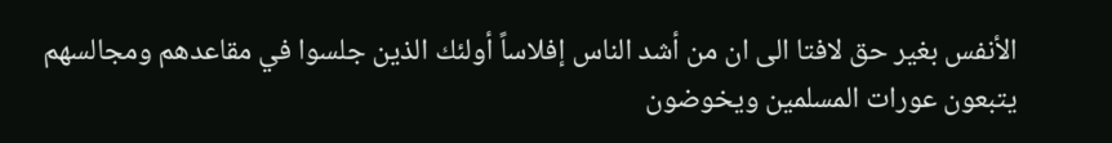الأنفس بغير حق لافتا الى ان من أشد الناس إفلاساً أولئك الذين جلسوا في مقاعدهم ومجالسهم يتبعون عورات المسلمين ويخوضون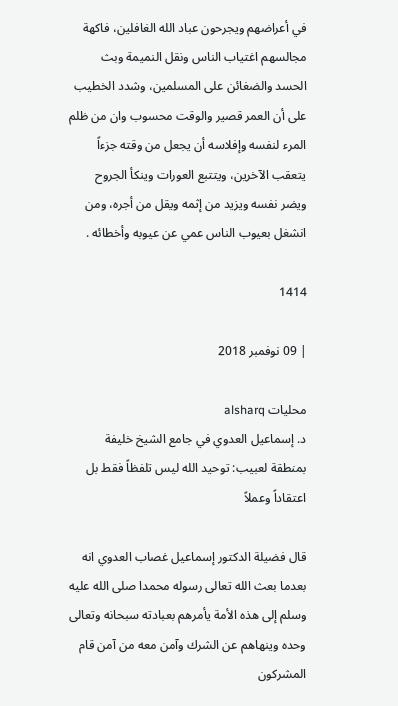في أعراضهم ويجرحون عباد الله الغافلين، فاكهة مجالسهم اغتياب الناس ونقل النميمة وبث الحسد والضغائن على المسلمين، وشدد الخطيب على أن العمر قصير والوقت محسوب وان من ظلم المرء لنفسه وإفلاسه أن يجعل من وقته جزءاً يتعقب الآخرين، ويتتبع العورات وينكأ الجروح ويضر نفسه ويزيد من إثمه ويقل من أجره، ومن انشغل بعيوب الناس عمي عن عيوبه وأخطائه .

1414

| 09 نوفمبر 2018

محليات alsharq
د. إسماعيل العدوي في جامع الشيخ خليفة بمنطقة لعبيب: توحيد الله ليس تلفظاً فقط بل اعتقاداً وعملاً

قال فضيلة الدكتور إسماعيل غصاب العدوي انه بعدما بعث الله تعالى رسوله محمدا صلى الله عليه وسلم إلى هذه الأمة يأمرهم بعبادته سبحانه وتعالى وحده وينهاهم عن الشرك وآمن معه من آمن قام المشركون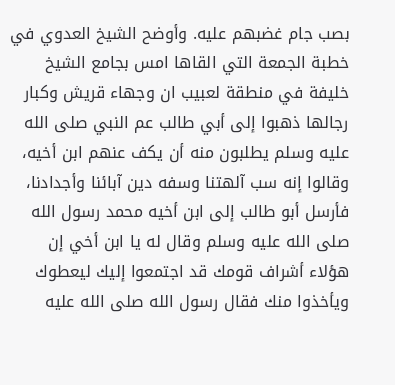بصب جام غضبهم عليه. وأوضح الشيخ العدوي في خطبة الجمعة التي القاها امس بجامع الشيخ خليفة في منطقة لعبيب ان وجهاء قريش وكبار رجالها ذهبوا إلى أبي طالب عم النبي صلى الله عليه وسلم يطلبون منه أن يكف عنهم ابن أخيه، وقالوا إنه سب آلهتنا وسفه دين آبائنا وأجدادنا، فأرسل أبو طالب إلى ابن أخيه محمد رسول الله صلى الله عليه وسلم وقال له يا ابن أخي إن هؤلاء أشراف قومك قد اجتمعوا إليك ليعطوك ويأخذوا منك فقال رسول الله صلى الله عليه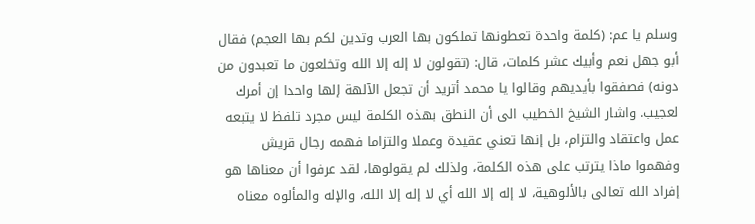وسلم يا عم: (كلمة واحدة تعطونها تملكون بها العرب وتدين لكم بها العجم) فقال أبو جهل نعم وأبيك عشر كلمات، قال: (تقولون لا إله إلا الله وتخلعون ما تعبدون من دونه) فصفقوا بأيديهم وقالوا يا محمد أتريد أن تجعل الآلهة إلها واحدا إن أمرك لعجيب. واشار الشيخ الخطيب الى أن النطق بهذه الكلمة ليس مجرد تلفظ لا يتبعه عمل واعتقاد والتزام، بل إنها تعني عقيدة وعملا والتزاما فهمه رجال قريش وفهموا ماذا يترتب على هذه الكلمة، ولذلك لم يقولوها، لقد عرفوا أن معناها هو إفراد الله تعالى بالألوهية، لا إله إلا الله أي لا إله إلا الله، والإله والمألوه معناه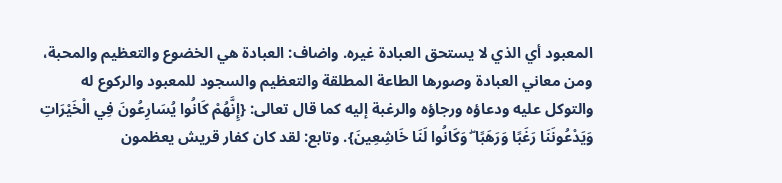المعبود أي الذي لا يستحق العبادة غيره. واضاف: العبادة هي الخضوع والتعظيم والمحبة، ومن معاني العبادة وصورها الطاعة المطلقة والتعظيم والسجود للمعبود والركوع له والتوكل عليه ودعاؤه ورجاؤه والرغبة إليه كما قال تعالى: {إِنَّهُمْ كَانُوا يُسَارِعُونَ فِي الْخَيْرَاتِ وَيَدْعُونَنَا رَغَبًا وَرَهَبًا ۖ وَكَانُوا لَنَا خَاشِعِينَ}. وتابع: لقد كان كفار قريش يعظمون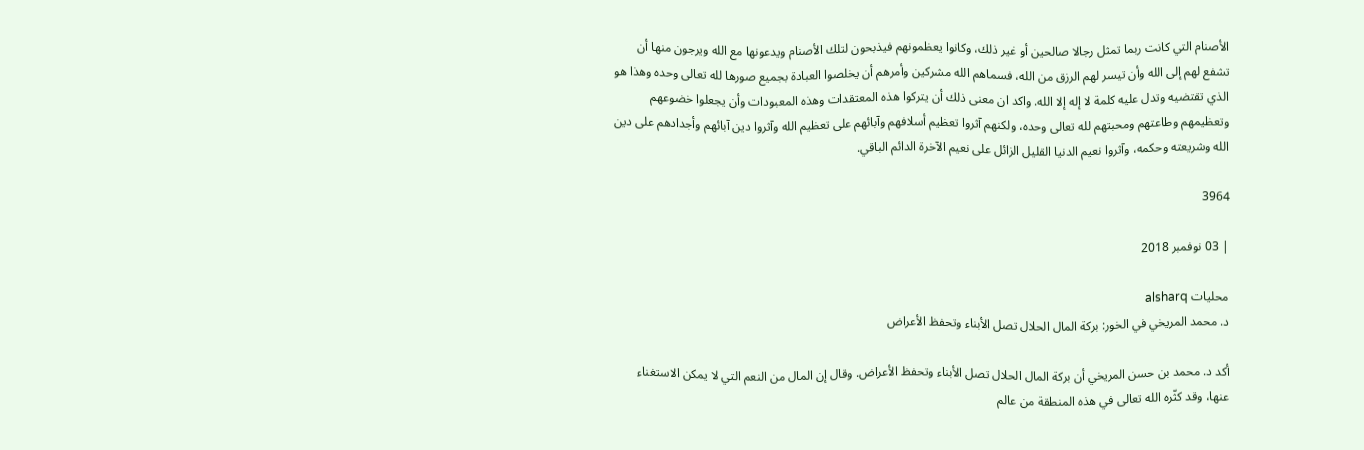الأصنام التي كانت ربما تمثل رجالا صالحين أو غير ذلك، وكانوا يعظمونهم فيذبحون لتلك الأصنام ويدعونها مع الله ويرجون منها أن تشفع لهم إلى الله وأن تيسر لهم الرزق من الله، فسماهم الله مشركين وأمرهم أن يخلصوا العبادة بجميع صورها لله تعالى وحده وهذا هو الذي تقتضيه وتدل عليه كلمة لا إله إلا الله. واكد ان معنى ذلك أن يتركوا هذه المعتقدات وهذه المعبودات وأن يجعلوا خضوعهم وتعظيمهم وطاعتهم ومحبتهم لله تعالى وحده، ولكنهم آثروا تعظيم أسلافهم وآبائهم على تعظيم الله وآثروا دين آبائهم وأجدادهم على دين الله وشريعته وحكمه، وآثروا نعيم الدنيا القليل الزائل على نعيم الآخرة الدائم الباقي.

3964

| 03 نوفمبر 2018

محليات alsharq
د. محمد المريخي في الخور: بركة المال الحلال تصل الأبناء وتحفظ الأعراض

أكد د. محمد بن حسن المريخي أن بركة المال الحلال تصل الأبناء وتحفظ الأعراض. وقال إن المال من النعم التي لا يمكن الاستغناء عنها، وقد كثّره الله تعالى في هذه المنطقة من عالم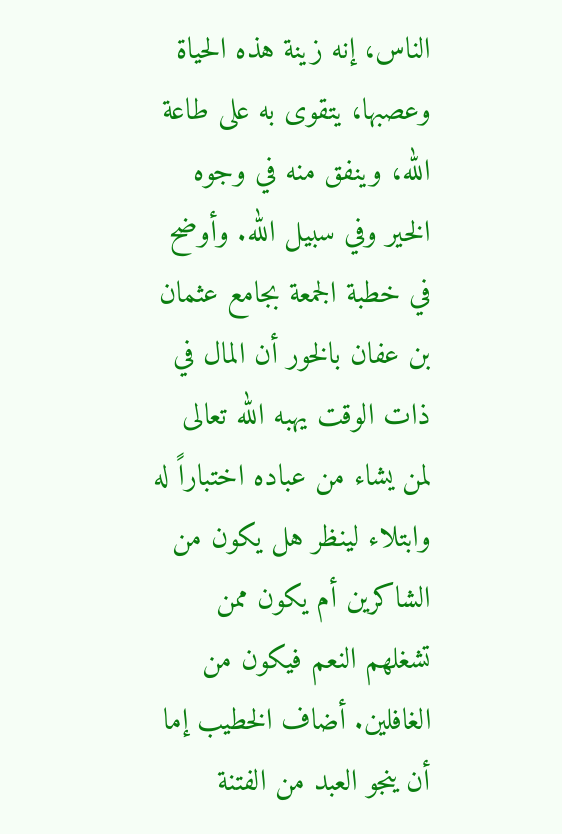الناس، إنه زينة هذه الحياة وعصبها، يتقوى به على طاعة الله، وينفق منه في وجوه الخير وفي سبيل الله. وأوضح في خطبة الجمعة بجامع عثمان بن عفان بالخور أن المال في ذات الوقت يهبه الله تعالى لمن يشاء من عباده اختباراً له وابتلاء لينظر هل يكون من الشاكرين أم يكون ممن تشغلهم النعم فيكون من الغافلين. أضاف الخطيب إما أن ينجو العبد من الفتنة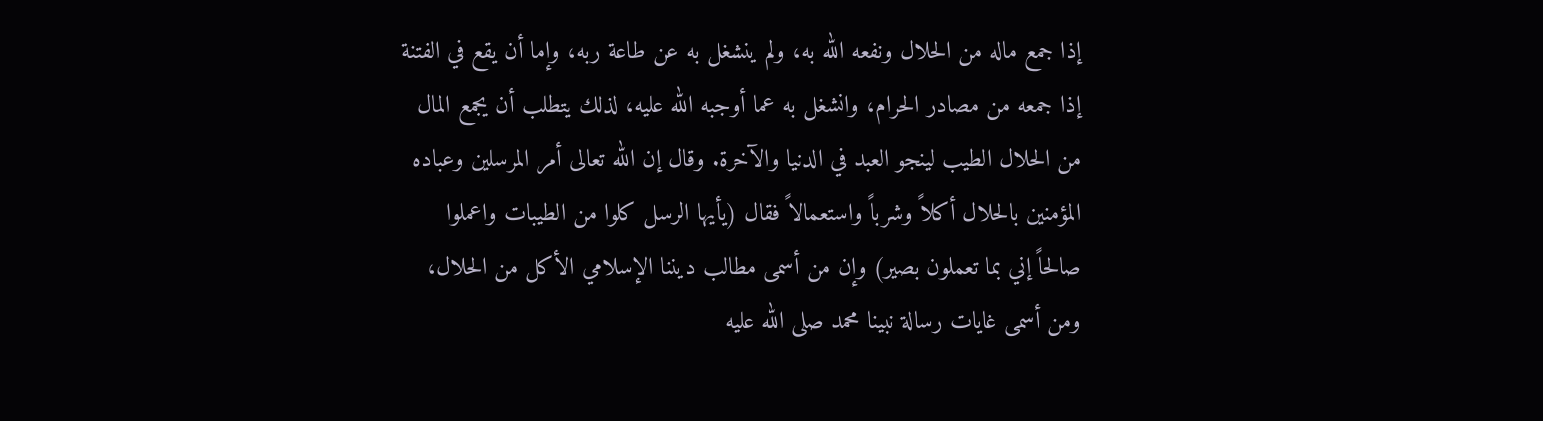إذا جمع ماله من الحلال ونفعه الله به، ولم ينشغل به عن طاعة ربه، وإما أن يقع في الفتنة إذا جمعه من مصادر الحرام، وانشغل به عما أوجبه الله عليه، لذلك يتطلب أن يجمع المال من الحلال الطيب لينجو العبد في الدنيا والآخرة. وقال إن الله تعالى أمر المرسلين وعباده المؤمنين بالحلال أكلاً وشرباً واستعمالاً فقال (يأيها الرسل كلوا من الطيبات واعملوا صالحاً إني بما تعملون بصير) وإن من أسمى مطالب ديننا الإسلامي الأكل من الحلال، ومن أسمى غايات رسالة نبينا محمد صلى الله عليه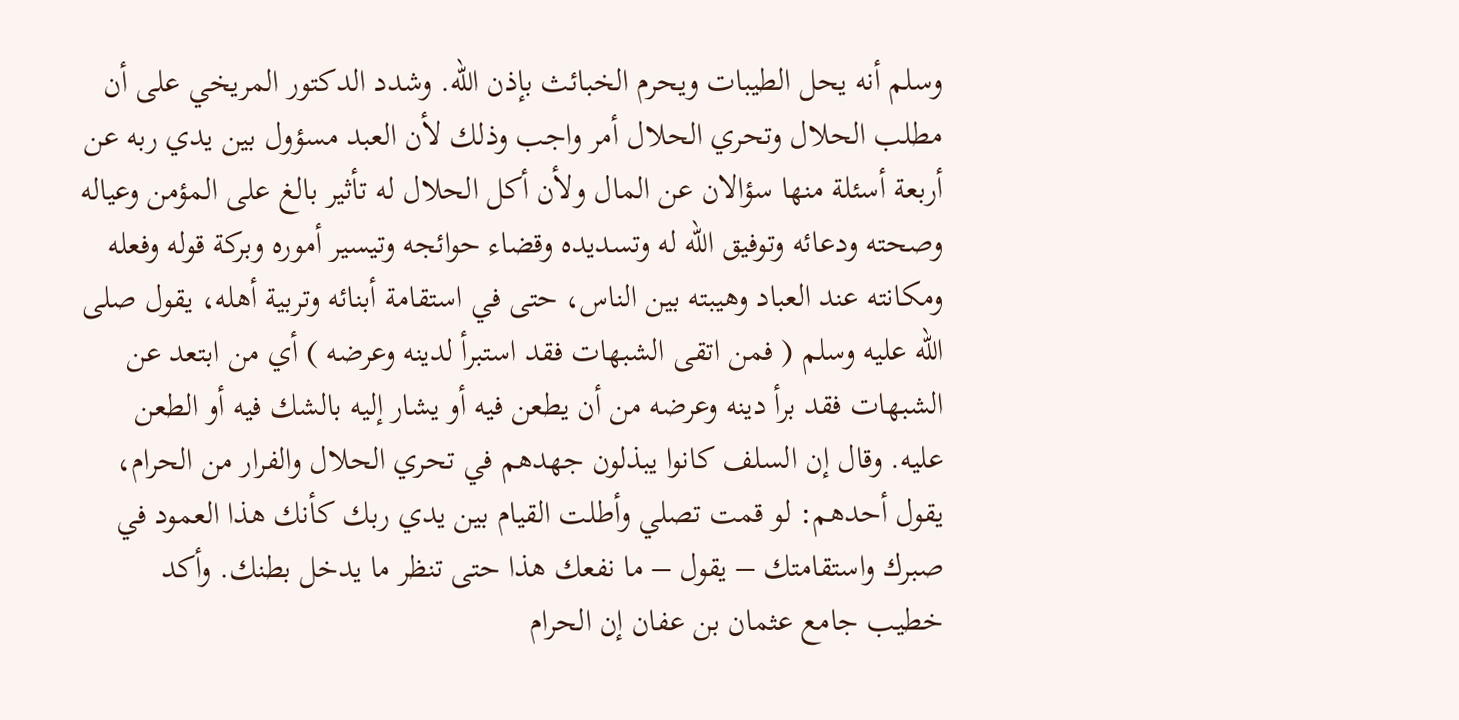وسلم أنه يحل الطيبات ويحرم الخبائث بإذن الله. وشدد الدكتور المريخي على أن مطلب الحلال وتحري الحلال أمر واجب وذلك لأن العبد مسؤول بين يدي ربه عن أربعة أسئلة منها سؤالان عن المال ولأن أكل الحلال له تأثير بالغ على المؤمن وعياله وصحته ودعائه وتوفيق الله له وتسديده وقضاء حوائجه وتيسير أموره وبركة قوله وفعله ومكانته عند العباد وهيبته بين الناس، حتى في استقامة أبنائه وتربية أهله، يقول صلى الله عليه وسلم ( فمن اتقى الشبهات فقد استبرأ لدينه وعرضه ) أي من ابتعد عن الشبهات فقد برأ دينه وعرضه من أن يطعن فيه أو يشار إليه بالشك فيه أو الطعن عليه. وقال إن السلف كانوا يبذلون جهدهم في تحري الحلال والفرار من الحرام، يقول أحدهم: لو قمت تصلي وأطلت القيام بين يدي ربك كأنك هذا العمود في صبرك واستقامتك – يقول – ما نفعك هذا حتى تنظر ما يدخل بطنك. وأكد خطيب جامع عثمان بن عفان إن الحرام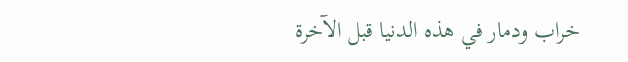خراب ودمار في هذه الدنيا قبل الآخرة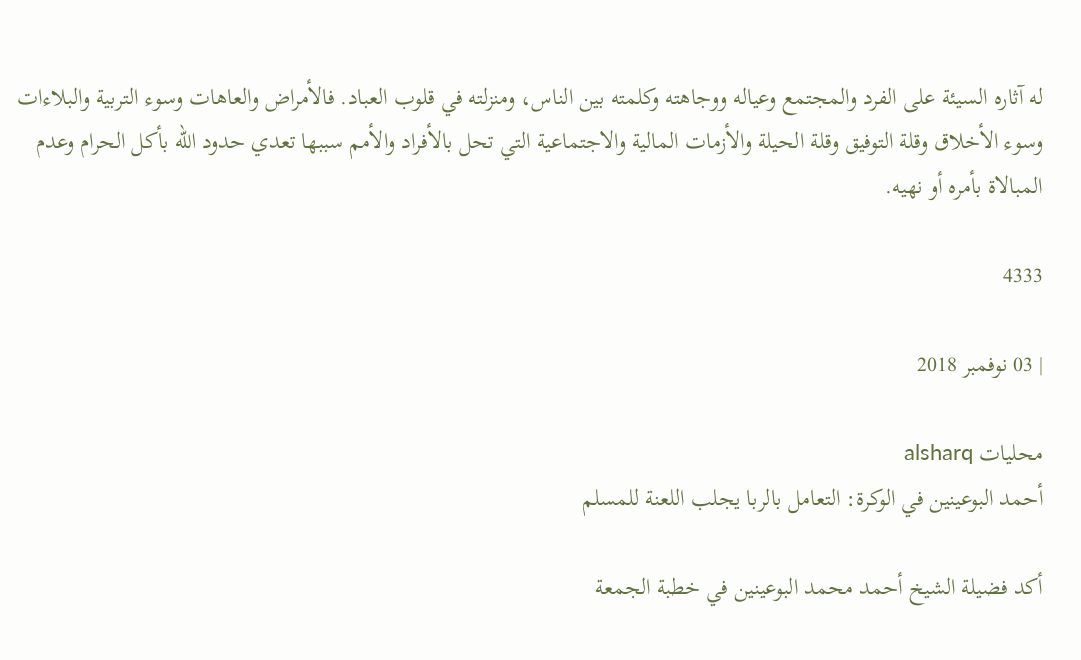له آثاره السيئة على الفرد والمجتمع وعياله ووجاهته وكلمته بين الناس، ومنزلته في قلوب العباد. فالأمراض والعاهات وسوء التربية والبلاءات وسوء الأخلاق وقلة التوفيق وقلة الحيلة والأزمات المالية والاجتماعية التي تحل بالأفراد والأمم سببها تعدي حدود الله بأكل الحرام وعدم المبالاة بأمره أو نهيه.

4333

| 03 نوفمبر 2018

محليات alsharq
أحمد البوعينين في الوكرة: التعامل بالربا يجلب اللعنة للمسلم

أكد فضيلة الشيخ أحمد محمد البوعينين في خطبة الجمعة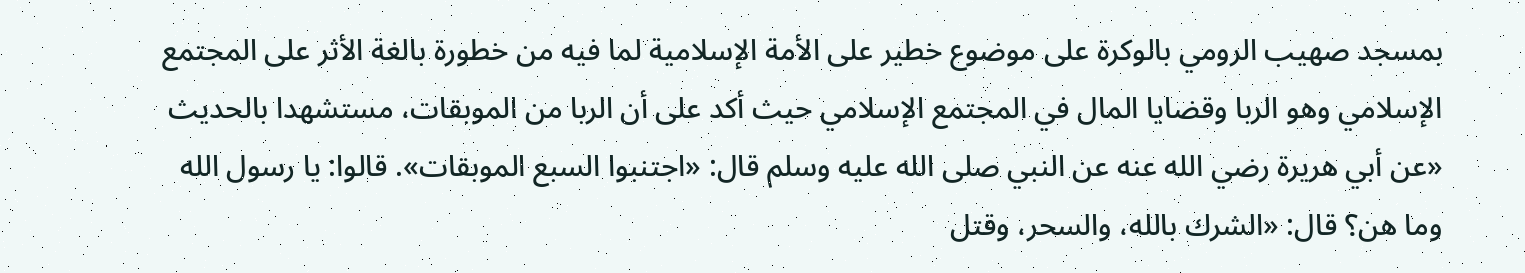بمسجد صهيب الرومي بالوكرة على موضوع خطير على الأمة الإسلامية لما فيه من خطورة بالغة الأثر على المجتمع الإسلامي وهو الربا وقضايا المال في المجتمع الإسلامي حيث أكد على أن الربا من الموبقات، مستشهدا بالحديث «عن أبي هريرة رضي الله عنه عن النبي صلى الله عليه وسلم قال: «اجتنبوا السبع الموبقات». قالوا: يا رسول الله وما هن؟ قال: «الشرك بالله، والسحر، وقتل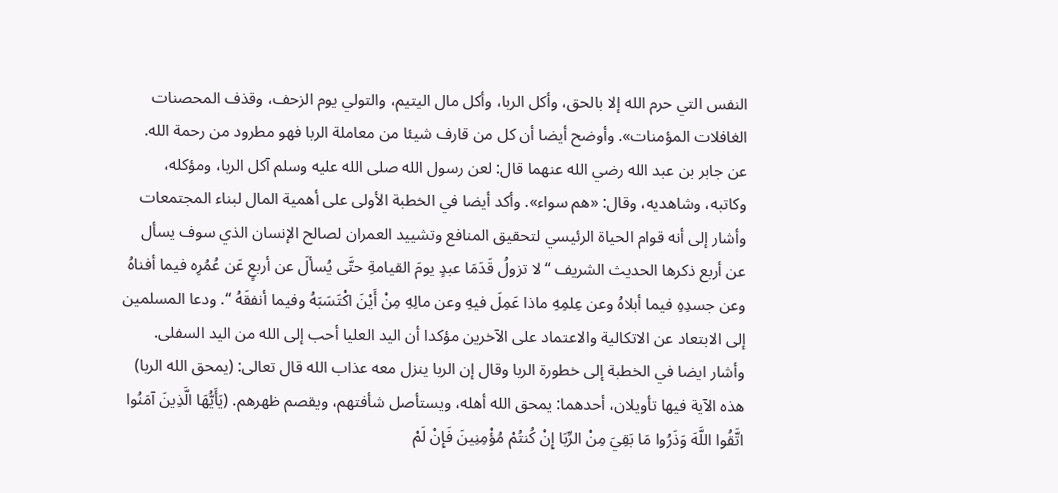النفس التي حرم الله إلا بالحق، وأكل الربا، وأكل مال اليتيم، والتولي يوم الزحف، وقذف المحصنات الغافلات المؤمنات». وأوضح أيضا أن كل من قارف شيئا من معاملة الربا فهو مطرود من رحمة الله. عن جابر بن عبد الله رضي الله عنهما قال: لعن رسول الله صلى الله عليه وسلم آكل الربا، ومؤكله، وكاتبه، وشاهديه، وقال: «هم سواء». وأكد أيضا في الخطبة الأولى على أهمية المال لبناء المجتمعات وأشار إلى أنه قوام الحياة الرئيسي لتحقيق المنافع وتشييد العمران لصالح الإنسان الذي سوف يسأل عن أربع ذكرها الحديث الشريف “لا تزولُ قَدَمَا عبدٍ يومَ القيامةِ حتَّى يُسألَ عن أربعٍ عَن عُمُرِه فيما أفناهُ وعن جسدِهِ فيما أبلاهُ وعن عِلمِهِ ماذا عَمِلَ فيهِ وعن مالِهِ مِنْ أَيْنَ اكْتَسَبَهُ وفيما أنفقَهُ “. ودعا المسلمين إلى الابتعاد عن الاتكالية والاعتماد على الآخرين مؤكدا أن اليد العليا أحب إلى الله من اليد السفلى. وأشار ايضا في الخطبة إلى خطورة الربا وقال إن الربا ينزل معه عذاب الله قال تعالى: (يمحق الله الربا) هذه الآية فيها تأويلان، أحدهما: يمحق الله أهله، ويستأصل شأفتهم، ويقصم ظهرهم. (يَأَيُّهَا الَّذِينَ آمَنُوا اتَّقُوا اللَّهَ وَذَرُوا مَا بَقِيَ مِنْ الرِّبَا إِنْ كُنتُمْ مُؤْمِنِينَ فَإِنْ لَمْ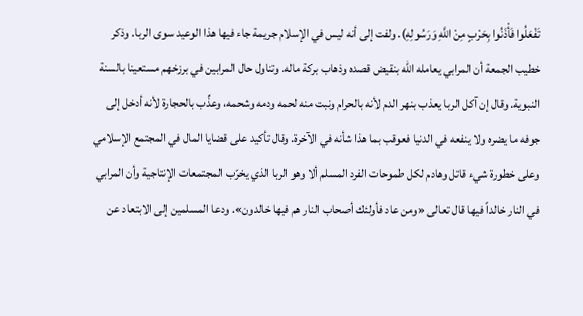تَفْعَلُوا فَأْذَنُوا بِحَرْبٍ مِنْ اللَّهِ وَرَسُولِهِ). ولفت إلى أنه ليس في الإسلام جريمة جاء فيها هذا الوعيد سوى الربا. وذكر خطيب الجمعة أن المرابي يعامله الله بنقيض قصده وذهاب بركة ماله. وتناول حال المرابين في برزخهم مستعينا بالسنة النبوية. وقال إن آكل الربا يعذب بنهر الدم لأنه بالحرام ونبت منه لحمه ودمه وشحمه، وعذِّب بالحجارة لأنه أدخل إلى جوفه ما يضره ولا ينفعه في الدنيا فعوقب بما هذا شأنه في الآخرة. وقال تأكيد على قضايا المال في المجتمع الإسلامي وعلى خطورة شيء قاتل وهادم لكل طموحات الفرد المسلم ألا وهو الربا الذي يخرّب المجتمعات الإنتاجية وأن المرابي في النار خالداً فيها قال تعالى «ومن عاد فأولئك أصحاب النار هم فيها خالدون». ودعا المسلمين إلى الابتعاد عن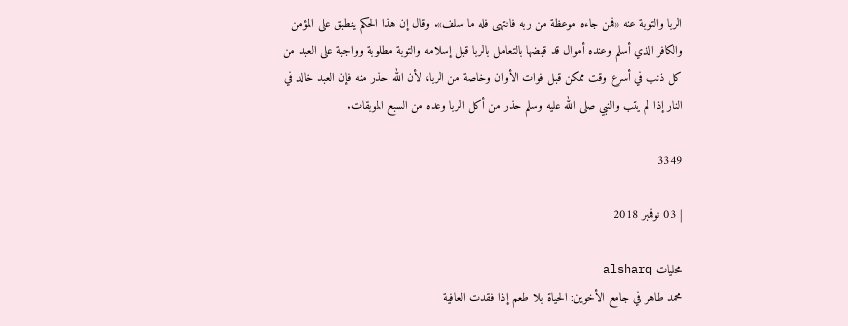الربا والتوبة عنه «فمن جاءه موعظة من ربه فانتهى فله ما سلف». وقال إن هذا الحكم ينطبق على المؤمن والكافر الذي أسلم وعنده أموال قد قبضها بالتعامل بالربا قبل إسلامه والتوبة مطلوبة وواجبة على العبد من كل ذنب في أسرع وقت ممكن قبل فوات الأوان وخاصة من الربا، لأن الله حذر منه فإن العبد خالد في النار إذا لم يتب والنبي صلى الله عليه وسلم حذر من أكل الربا وعده من السبع الموبقات.

3349

| 03 نوفمبر 2018

محليات alsharq
محمد طاهر في جامع الأخوين: الحياة بلا طعم إذا فقدت العافية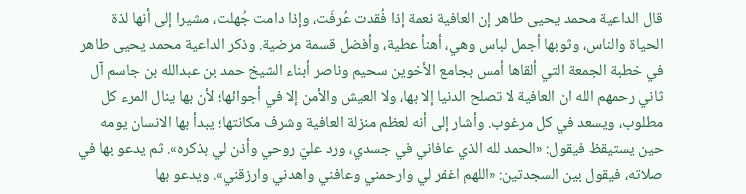قال الداعية محمد يحيى طاهر إن العافية نعمة إذا فُقدت عُرفَت، وإذا دامت جُهلت، مشيرا إلى أنها لذة الحياة والناس، وثوبها أجمل لباس وهي، أهنأ عطية، وأفضل قسمة مرضية. وذكر الداعية محمد يحيى طاهر في خطبة الجمعة التي ألقاها أمس بجامع الأخوين سحيم وناصر أبناء الشيخ حمد بن عبدالله بن جاسم آل ثاني رحمهم الله ان العافية لا تصلح الدنيا إلا بها، ولا العيش والأمن إلا في أجوائها؛ لأن بها ينال المرء كل مطلوب، ويسعد في كل مرغوب. وأشار إلى أنه لعظم منزلة العافية وشرف مكانتها؛ يبدأ بها الانسان يومه حين يستيقظ فيقول: «الحمد لله الذي عافاني في جسدي، ورد عليّ روحي وأذن لي بذكره». ثم يدعو بها في صلاته، فيقول بين السجدتين: «اللهم اغفر لي وارحمني وعافني واهدني وارزقني». ويدعو بها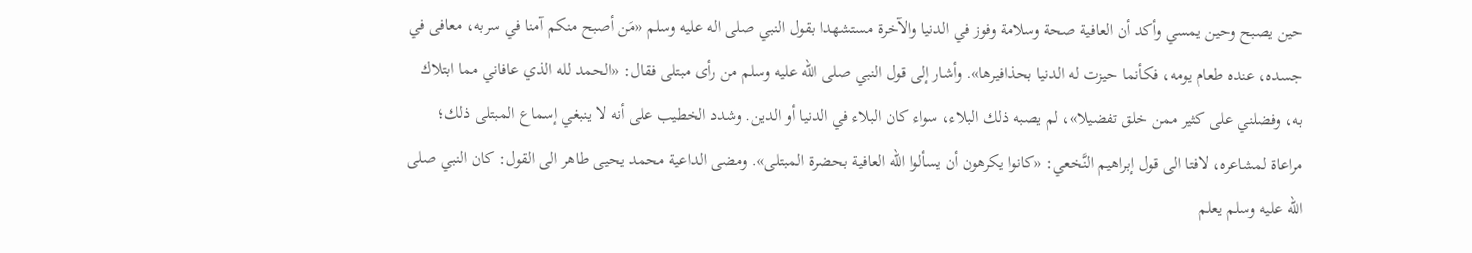حين يصبح وحين يمسي وأكد أن العافية صحة وسلامة وفوز في الدنيا والآخرة مستشهدا بقول النبي صلى اله عليه وسلم «مَن أصبح منكم آمنا في سربه، معافى في جسده، عنده طعام يومه، فكأنما حيزت له الدنيا بحذافيرها». وأشار إلى قول النبي صلى الله عليه وسلم من رأى مبتلى فقال: «الحمد لله الذي عافاني مما ابتلاك به، وفضلني على كثير ممن خلق تفضيلا»، لم يصبه ذلك البلاء، سواء كان البلاء في الدنيا أو الدين. وشدد الخطيب على أنه لا ينبغي إسماع المبتلى ذلك؛ مراعاة لمشاعره، لافتا الى قول إبراهيم النَّخعي: «كانوا يكرهون أن يسألوا الله العافية بحضرة المبتلى». ومضى الداعية محمد يحيى طاهر الى القول: كان النبي صلى الله عليه وسلم يعلم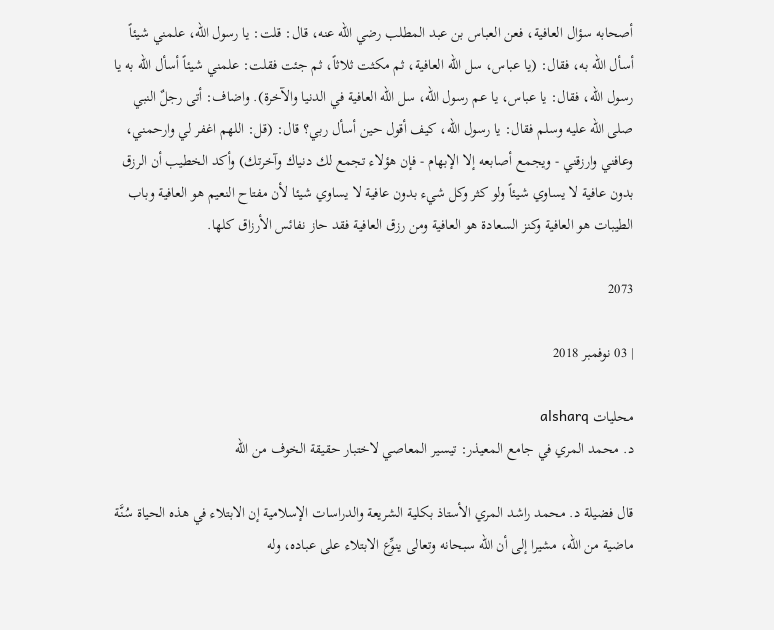أصحابه سؤال العافية، فعن العباس بن عبد المطلب رضي الله عنه، قال: قلت: يا رسول الله، علمني شيئاً أسأل الله به، فقال: (يا عباس، سل الله العافية، ثم مكثت ثلاثاً، ثم جئت فقلت: علمني شيئاً أسأل الله به يا رسول الله، فقال: يا عباس، يا عم رسول الله، سل الله العافية في الدنيا والآخرة). واضاف: أتى رجلٌ النبي صلى الله عليه وسلم فقال: يا رسول الله، كيف أقول حين أسأل ربي؟ قال: (قل: اللهم اغفر لي وارحمني، وعافني وارزقني - ويجمع أصابعه إلا الإبهام - فإن هؤلاء تجمع لك دنياك وآخرتك) وأكد الخطيب أن الرزق بدون عافية لا يساوي شيئاً ولو كثر وكل شيء بدون عافية لا يساوي شيئا لأن مفتاح النعيم هو العافية وباب الطيبات هو العافية وكنز السعادة هو العافية ومن رزق العافية فقد حاز نفائس الأرزاق كلها.

2073

| 03 نوفمبر 2018

محليات alsharq
د. محمد المري في جامع المعيذر: تيسير المعاصي لاختبار حقيقة الخوف من الله

قال فضيلة د. محمد راشد المري الأستاذ بكلية الشريعة والدراسات الإسلامية إن الابتلاء في هذه الحياة سُنَّة ماضية من الله، مشيرا إلى أن الله سبحانه وتعالى ينوِّع الابتلاء على عباده، وله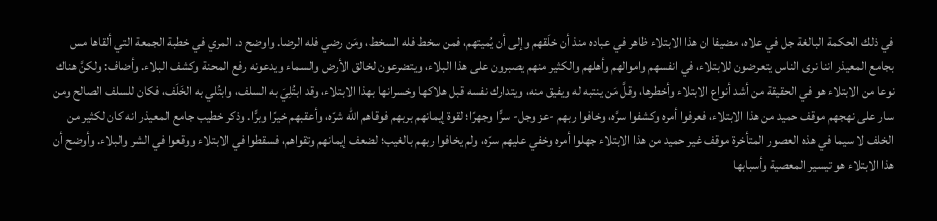في ذلك الحكمة البالغة جل في علاه، مضيفا ان هذا الابتلاء ظاهر في عباده منذ أن خلَقهم وإلى أن يُميتهم، فمن سخط فله السخط، ومَن رضي فله الرضا. واوضح د. المري في خطبة الجمعة التي ألقاها مس بجامع المعيذر اننا نرى الناس يتعرضون للابتلاء، في انفسهم واموالهم وأهلهم والكثير منهم يصبرون على هذا البلاء، ويتضرعون لخالق الأرض والسماء ويدعونه رفع المحنة وكشف البلاء. وأضاف: ولكنَّ هناك نوعا من الابتلاء هو في الحقيقة من أشد أنواع الابتلاء وأخطرها، وقلَّ مَن ينتبه له ويفيق منه، ويتدارك نفسه قبل هلاكها وخسرانها بهذا الابتلاء، وقد ابتُلِيَ به السلف، وابتُلي به الخَلَف، فكان للسلف الصالح ومن سار على نهجهم موقف حميد من هذا الابتلاء، فعرفوا أمره وكشفوا سرَّه، وخافوا ربهم -عز وجل- سرًّا وجهرًا؛ لقوة إيمانهم بربهم فوقاهم الله شرّه، وأعقبهم خيرًا وبرًّا. وذكر خطيب جامع المعيذر انه كان لكثير من الخلف لا سيما في هذه العصور المتأخرة موقف غير حميد من هذا الابتلاء جهلوا أمره وخفي عليهم سرّه، ولم يخافوا ربهم بالغيب؛ لضعف إيمانهم وتقواهم، فسقطوا في الابتلاء ووقعوا في الشر والبلاء. وأوضح أن هذا الابتلاء هو تيسير المعصية وأسبابها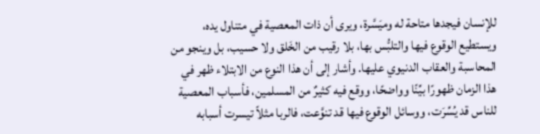للإنسان فيجدها متاحة له وميَسَّرة، ويرى أن ذات المعصية في متناول يده، ويستطيع الوقوع فيها والتلبُّس بها، بلا رقيب من الخَلق ولا حسيب، بل وينجو من المحاسبة والعقاب الدنيوي عليها. وأشار إلى أن هذا النوع من الابتلاء ظهر في هذا الزمان ظهورًا بيِّنًا وواضحًا، ووقع فيه كثيرٌ من المسلمين، فأسباب المعصية للناس قد يُسِّرَت، ووسائل الوقوع فيها قد تنوَّعت، فالربا مثلاً تيسرت أسبابه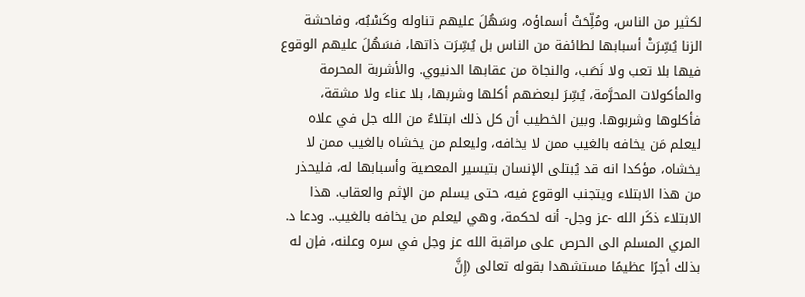لكثير من الناس، ومُلِّحَتْ أسماؤه، وسَهُلَ عليهم تناوله وكَسْبُه، وفاحشة الزنا يُسِّرَتْ أسبابها لطائفة من الناس بل يُسِّرَت ذاتها، فسَهُلَ عليهم الوقوع فيها بلا تعب ولا نَصَب، والنجاة من عقابها الدنيوي. والأشربة المحرمة والمأكولات المحرَّمة، يُسِّرَ لبعضهم أكلها وشربها، بلا عناء ولا مشقة، فأكلوها وشربوها. وبين الخطيب أن كل ذلك ابتلاءٌ من الله جل في علاه ليعلم مَن يخافه بالغيب ممن لا يخافه، وليعلم من يخشاه بالغيب ممن لا يخشاه، مؤكدا انه قد يُبتلى الإنسان بتيسير المعصية وأسبابها له، فليحذر من هذا الابتلاء ويتجنب الوقوع فيه، حتى يسلم من الإثم والعقاب. هذا الابتلاء ذكَر الله -عز وجل- أنه لحكمة، وهي ليعلم من يخافه بالغيب.. ودعا د. المري المسلم الى الحرص على مراقبة الله عز وجل في سره وعلنه، فإن له بذلك أجرًا عظيمًا مستشهدا بقوله تعالى (إِنَّ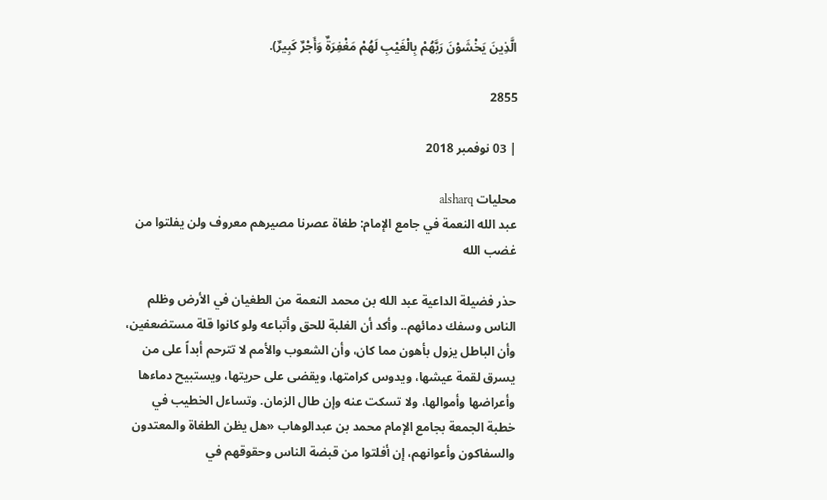الَّذِينَ يَخْشَوْنَ رَبَّهُمْ بِالْغَيْبِ لَهُمْ مَغْفِرَةٌ وَأَجْرٌ كَبِيرٌ).

2855

| 03 نوفمبر 2018

محليات alsharq
عبد الله النعمة في جامع الإمام: طغاة عصرنا مصيرهم معروف ولن يفلتوا من غضب الله

حذر فضيلة الداعية عبد الله بن محمد النعمة من الطغيان في الأرض وظلم الناس وسفك دمائهم.. وأكد أن الغلبة للحق وأتباعه ولو كانوا قلة مستضعفين، وأن الباطل يزول بأهون مما كان، وأن الشعوب والأمم لا تترحم أبداً على من يسرق لقمة عيشها، ويدوس كرامتها، ويقضى على حريتها، ويستبيح دماءها وأعراضها وأموالها، ولا تسكت عنه وإن طال الزمان. وتساءل الخطيب في خطبة الجمعة بجامع الإمام محمد بن عبدالوهاب «هل يظن الطغاة والمعتدون والسفاكون وأعوانهم، إن أفلتوا من قبضة الناس وحقوقهم في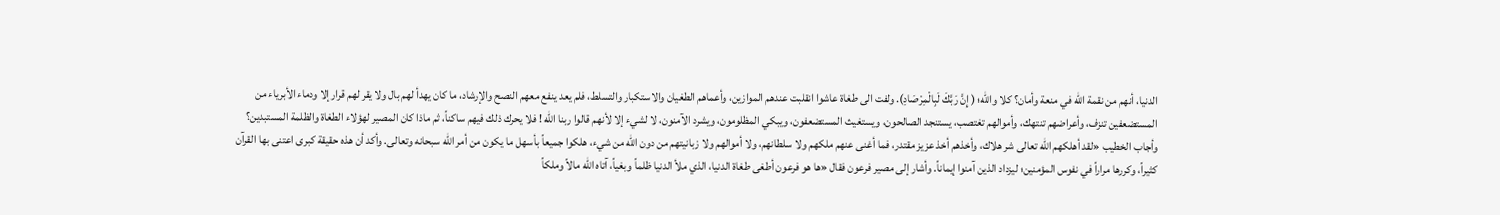الدنيا، أنهم من نقمة الله في منعة وأمان؟ كلا والله؛ ( إِنَّ رَبَّكَ لَبِالْمِرْصَادِ). ولفت الى طغاة عاشوا انقلبت عندهم الموازين، وأعماهم الطغيان والاستكبار والتسلط، فلم يعد ينفع معهم النصح والإرشاد، ما كان يهدأ لهم بال ولا يقر لهم قرار إلا ودماء الأبرياء من المستضعفين تنزف، وأعراضهم تنتهك، وأموالهم تغتصب، يستنجد الصالحون، ويستغيث المستضعفون، ويبكي المظلومون، ويشرد الآمنون، لا لشيء إلا لأنهم قالوا ربنا الله ! فلا يحرك ذلك فيهم ساكناً، ثم ماذا كان المصير لهؤلاء الطغاة والظلمة المستبدين؟ وأجاب الخطيب «لقد أهلكهم الله تعالى شر هلاك، وأخذهم أخذ عزيز مقتدر، فما أغنى عنهم ملكهم ولا سلطانهم، ولا أموالهم ولا زبانيتهم من دون الله من شيء، هلكوا جميعاً بأسهل ما يكون من أمر الله سبحانه وتعالى. وأكد أن هذه حقيقة كبرى اعتنى بها القرآن كثيراً، وكررها مراراً في نفوس المؤمنين؛ ليزداد الذين آمنوا إيماناً. وأشار إلى مصير فرعون فقال «ها هو فرعون أطغى طغاة الدنيا، الذي ملأ الدنيا ظلماً وبغياً، آتاه الله مالاً وملكاً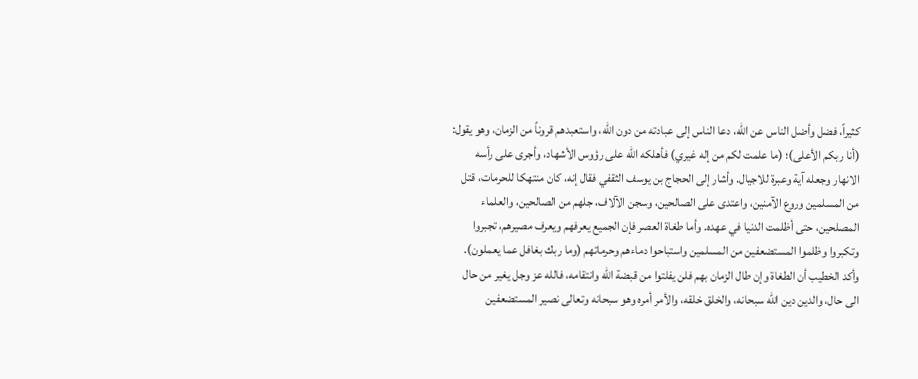كثيراً، فضل وأضل الناس عن الله، دعا الناس إلى عبادته من دون الله، واستعبدهم قروناً من الزمان، وهو يقول: (أنا ربكم الأعلى)؛ (ما علمت لكم من إله غيري) فأهلكه الله على رؤوس الأشهاد، وأجرى على رأسه الانهار وجعله آية وعبرة للاجيال. وأشار إلى الحجاج بن يوسف الثقفي فقال إنه، كان منتهكا للحرمات، قتل من المسلمين وروع الآمنين، واعتدى على الصالحين، وسجن الآلاف، جلهم من الصالحين، والعلماء المصلحين، حتى أظلمت الدنيا في عهده. وأما طغاة العصر فإن الجميع يعرفهم ويعرف مصيرهم، تجبروا وتكبروا وظلموا المستضعفين من المسلمين واستباحوا دماءهم وحرماتهم (وما ربك بغافل عما يعملون). وأكد الخطيب أن الطغاة وإن طال الزمان بهم فلن يفلتوا من قبضة الله وانتقامه، فالله عز وجل يغير من حال الى حال، والدين دين الله سبحانه، والخلق خلقه، والأمر أمره وهو سبحانه وتعالى نصير المستضعفين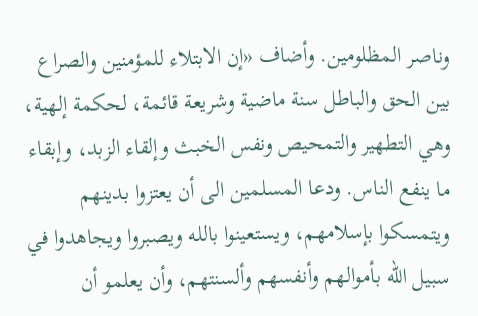وناصر المظلومين. وأضاف «إن الابتلاء للمؤمنين والصراع بين الحق والباطل سنة ماضية وشريعة قائمة، لحكمة إلهية، وهي التطهير والتمحيص ونفس الخبث وإلقاء الزبد، وإبقاء ما ينفع الناس. ودعا المسلمين الى أن يعتزوا بدينهم ويتمسكوا بإسلامهم، ويستعينوا بالله ويصبروا ويجاهدوا في سبيل الله بأموالهم وأنفسهم وألسنتهم، وأن يعلمو أن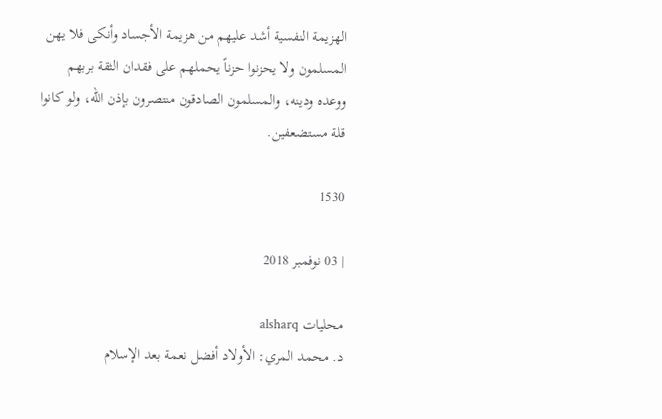الهزيمة النفسية أشد عليهم من هزيمة الأجساد وأنكى فلا يهن المسلمون ولا يحزنوا حزناً يحملهم على فقدان الثقة بربهم ووعده ودينه، والمسلمون الصادقون منتصرون بإذن الله، ولو كانوا قلة مستضعفين.

1530

| 03 نوفمبر 2018

محليات alsharq
د. محمد المري: الأولاد أفضل نعمة بعد الإسلام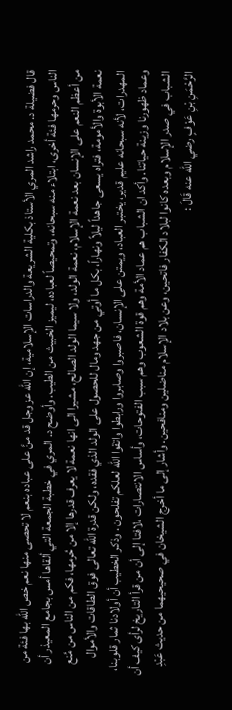قال فضيلة د. محمد راشد المري الأستاذ بكلية الشريعة والدراسات الإسلامية، إن الله عز وجل قد منَّ على عباده بنعم لا تحصى منها نعم خص الله بها فئة من الناس وحرمها فئة أخرى، ابتلاء منه سبحانه، وتمحيصاً لعباده، ليميز الخبيث من الطيب. وأوضح د. المري في خطبة الجمعة التي ألقاها أمس بجامع المعيذر أن من أعظم النعم على الإنسان بعد نعمة الإسلام، نعمة الولد، ولا سيما الولد الصالح، مشيرا الى انها نعمة لا يعرف قدرها إلا من حُرمها، فكم من الناس من مُنع نعمة الأبوة والأمومة، فتراه يسعى جاهداً ليلاً ونهاراً، بكل ما أوتي من جهد ومال للحصول على الولد الذي فقده، ولكن قدرة الله تعالى فوق الطاقات والأموال المهدرات، لأنه سبحانه عليم قدير، يختبر العباد، ويمتن على الإنسان، فاصبروا وصابروا ورابطوا واتقوا الله لعلكم تفلحون . وذكر الخطيب أن أولادنا ثمار قلوبنا، وعماد ظهورنا وزينة حياتنا. وأكد ان الشباب هم عماد الأمة وهم قوة الشعوب وهم سبب الفتوحات، وأساس الانتصارات ،لافتا إلى أن من قرأ التاريخ لرأى كيف أن الشباب في صدر الإسلام وبعده كانوا لبلاد الكفار فاتحين، وعن بلاد الإسلام مناضلين ومنافحين. وأشار إلى ما أخرج الشيخان في صحيحيهما من حديث عَبْدِ الرَّحْمَنِ بْنِ عَوْفٍ رضي الله عنه قَالَ :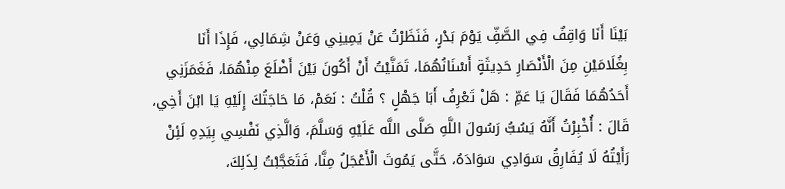بَيْنَا أَنَا وَاقِفٌ فِي الصَّفِّ يَوْمَ بَدْرٍ، فَنَظَرْتُ عَنْ يَمِينِي وَعَنْ شِمَالِي، فَإِذَا أَنَا بِغُلَامَيْنِ مِنَ الْأَنْصَارِ حَدِيثَةٍ أَسْنَانُهُمَا، تَمَنَّيْتُ أَنْ أَكُونَ بَيْنَ أَضْلَعَ مِنْهُمَا، فَغَمَزَنِي أَحَدُهُمَا فَقَالَ يَا عَمِّ : هَلْ تَعْرِفُ أَبَا جَهْلٍ ؟ قُلْتُ : نَعَمْ، مَا حَاجَتُكَ إِلَيْهِ يَا ابْنَ أَخِي، قَالَ : أُخْبِرْتُ أَنَّهُ يَسُبُّ رَسُولَ اللَّهِ صَلَّى اللَّه عَلَيْهِ وَسَلَّمَ، وَالَّذِي نَفْسِي بِيَدِهِ لَئِنْ رَأَيْتُهُ لَا يُفَارِقُ سَوَادِي سَوَادَهُ، حَتَّى يَمُوتَ الْأَعْجَلُ مِنَّا، فَتَعَجَّبْتُ لِذَلِكَ،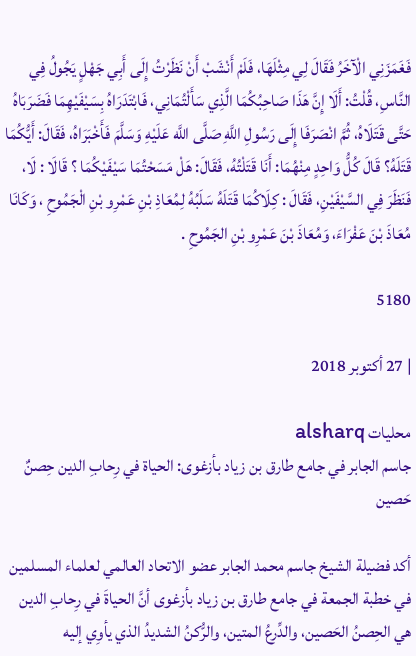فَغَمَزَنِي الْآخَرُ فَقَالَ لِي مِثْلَهَا، فَلَمْ أَنْشَبْ أَنْ نَظَرْتُ إِلَى أَبِي جَهْلٍ يَجُولُ فِي النَّاسِ، قُلْتُ: أَلَا إِنَّ هَذَا صَاحِبُكُمَا الَّذِي سَأَلْتُمَانِي، فَابْتَدَرَاهُ بِسَيْفَيْهِمَا فَضَرَبَاهُ حَتَّى قَتَلَاهُ، ثُمَّ انْصَرَفَا إِلَى رَسُولِ اللَّهِ صَلَّى اللَّه عَلَيْهِ وَسَلَّمَ فَأَخْبَرَاهُ، فَقَالَ: أَيُّكُمَا قَتَلَهُ؟ قَالَ كُلُّ وَاحِدٍ مِنْهُمَا: أَنَا قَتَلْتُهُ، فَقَالَ: هَلْ مَسَحْتُمَا سَيْفَيْكُمَا ؟ قَالَا : لَا، فَنَظَرَ فِي السَّيْفَيْنِ، فَقَالَ : كِلَاكُمَا قَتَلَهُ سَلَبُهُ لِمُعَاذِ بْنِ عَمْرِو بْنِ الْجَمُوحِ ، وَكَانَا مُعَاذَ بْنَ عَفْرَاءَ، وَمُعَاذَ بْنَ عَمْرِو بْنِ الجَمُوحِ .

5180

| 27 أكتوبر 2018

محليات alsharq
جاسم الجابر في جامع طارق بن زياد بأزغوى: الحياة في رِحابِ الدين حِصنٌ حَصين

أكد فضيلة الشيخ جاسم محمد الجابر عضو الاتحاد العالمي لعلماء المسلمين في خطبة الجمعة في جامع طارق بن زياد بأزغوى أنَّ الحياةَ في رِحابِ الدين هي الحِصنُ الحَصين، والدِّرعُ المتين، والرُّكنُ الشديدُ الذي يأوِي إليه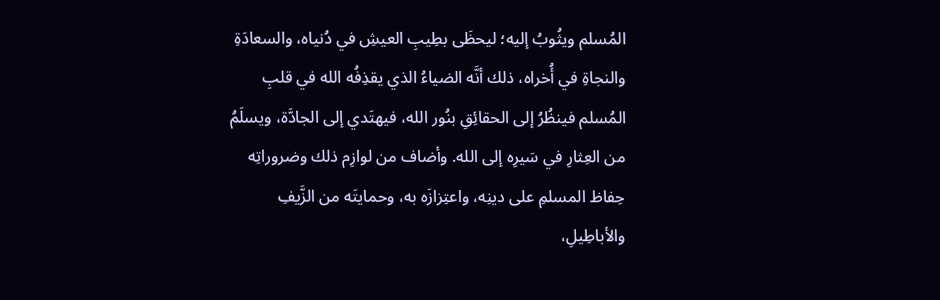المُسلم ويثُوبُ إليه؛ ليحظَى بطِيبِ العيشِ في دُنياه، والسعادَةِ والنجاةِ في أُخراه، ذلك أنَّه الضياءُ الذي يقذِفُه الله في قلبِ المُسلم فينظُرُ إلى الحقائِقِ بنُور الله، فيهتَدي إلى الجادَّة، ويسلَمُ من العِثارِ في سَيرِه إلى الله. وأضاف من لوازِم ذلك وضروراتِه حِفاظ المسلمِ على دينِه، واعتِزازَه به، وحمايتَه من الزَّيفِ والأباطِيلِ،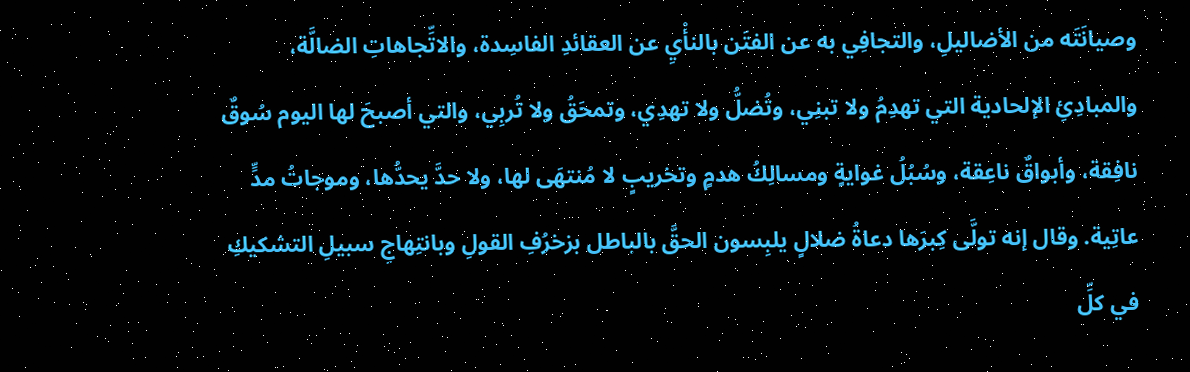وصيانَتَه من الأضاليلِ، والتجافِي به عن الفتَن بالنأْيِ عن العقائدِ الفاسِدة، والاتِّجاهاتِ الضالَّة، والمبادِئِ الإلحادية التي تهدِمُ ولا تبنِي، وتُضلُّ ولا تهدِي، وتمحَقُ ولا تُربِي، والتي أصبحَ لها اليوم سُوقٌ نافِقة، وأبواقٌ ناعِقة، وسُبُلُ غوايةٍ ومسالِكُ هدمٍ وتخريبٍ لا مُنتهَى لها، ولا حدَّ يحدُّها، وموجاتُ مدٍّ عاتِية. وقال إنه تولَّى كِبرَها دعاةُ ضلالٍ يلبِسون الحقَّ بالباطل بزخرُفِ القولِ وبانتِهاجِ سبيلِ التشكيكِ في كلِّ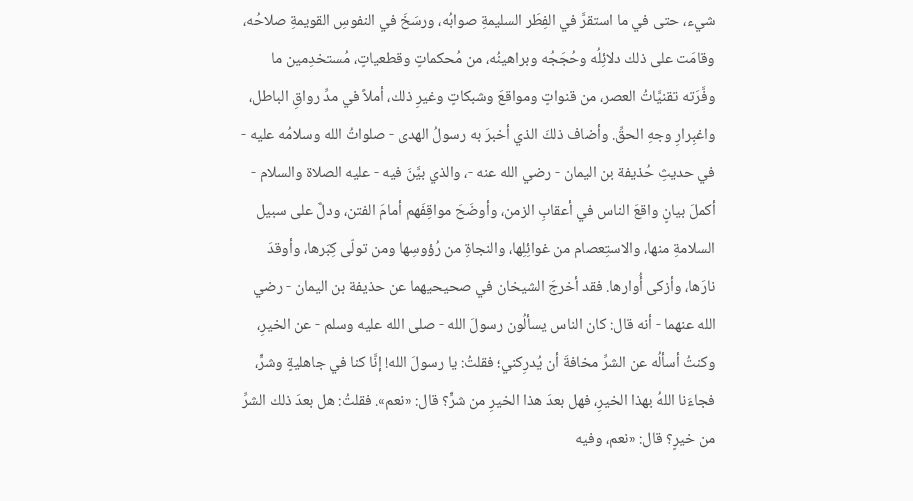شيء، حتى في ما استقرَّ في الفِطَر السليمةِ صوابُه، ورسَخَ في النفوسِ القويمةِ صلاحُه، وقامَت على ذلك دلائِلُه وحُجَجُه وبراهينُه، من مُحكماتٍ وقطعياتٍ، مُستخدِمين ما وفَّرَته تقنيَّاتُ العصر، من قنواتٍ ومواقعَ وشبكاتٍ وغيرِ ذلك، أملاً في مدِّ رواقِ الباطل، واغبِرارِ وجهِ الحقِّ. وأضاف ذلكَ الذي أخبرَ به رسولُ الهدى - صلواتُ الله وسلامُه عليه - في حديثِ حُذيفة بن اليمان - رضي الله عنه -، والذي بيَّنَ فيه - عليه الصلاة والسلام - أكملَ بيانٍ واقعَ الناس في أعقابِ الزمن، وأوضَحَ مواقِفَهم أمامَ الفتن، ودلَّ على سبيل السلامةِ منها، والاستِعصام من غوائِلِها، والنجاةِ من رُؤوسِها ومن تولّى كِبَرها، وأوقدَ نارَها، وأزكى أُوارها. فقد أخرجَ الشيخان في صحيحيهما عن حذيفة بن اليمان - رضي الله عنهما - أنه قال: كان الناس يسألُون رسولَ الله - صلى الله عليه وسلم - عن الخيرِ، وكنتُ أسألُه عن الشرِّ مخافةَ أن يُدرِكني؛ فقلتُ: يا رسولَ الله! إنَّا كنا في جاهليةٍ وشرٍّ، فجاءَنا اللهُ بهذا الخيرِ، فهل بعدَ هذا الخيرِ من شرٍّ؟ قال: «نعم». فقلتُ: هل بعدَ ذلك الشرِّ من خيرٍ؟ قال: «نعم، وفيه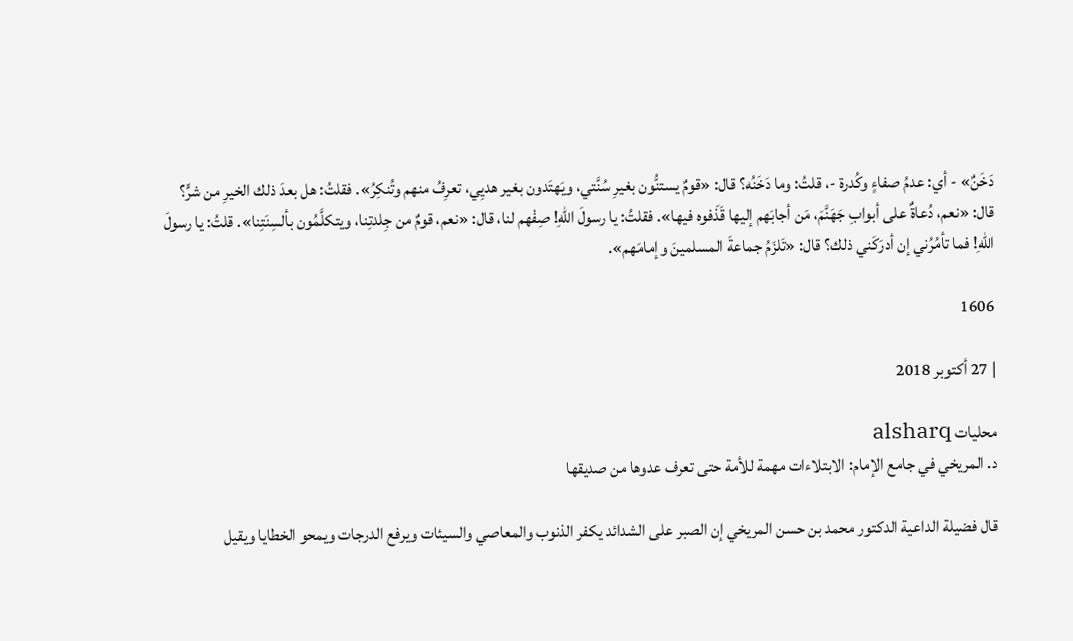دَخَنٌ» - أي: عدمُ صفاءٍ وكُدرة -، قلتُ: وما دَخَنُه؟ قال: «قومٌ يستنُّون بغيرِ سُنَّتي، ويَهتَدون بغير هديِي، تعرِفُ منهم وتُنكِرُ». فقلتُ: هل بعدَ ذلك الخيرِ من شرٍّ؟ قال: «نعم، دُعاةٌ على أبوابِ جَهَنَّمَ، مَن أجابَهم إليها قَذَفوه فيها». فقلتُ: يا رسولَ اللهِ! صِفْهم لنا، قال: «نعم، قومٌ من جِلدتِنا، ويتكلَّمُون بألسِنَتِنا». قلتُ: يا رسولَ اللهِ! فما تأمُرُني إن أدرَكَني ذلك؟ قال: «تَلزَمُ جماعةَ المسلمينَ وإمامَهم».

1606

| 27 أكتوبر 2018

محليات alsharq
د. المريخي في جامع الإمام: الابتلاءات مهمة للأمة حتى تعرف عدوها من صديقها

قال فضيلة الداعية الدكتور محمد بن حسن المريخي إن الصبر على الشدائد يكفر الذنوب والمعاصي والسيئات ويرفع الدرجات ويمحو الخطايا ويقيل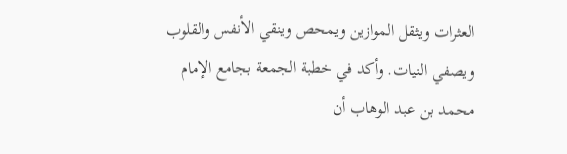العثرات ويثقل الموازين ويمحص وينقي الأنفس والقلوب ويصفي النيات. وأكد في خطبة الجمعة بجامع الإمام محمد بن عبد الوهاب أن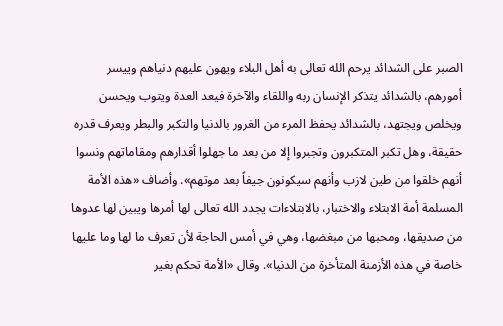الصبر على الشدائد يرحم الله تعالى به أهل البلاء ويهون عليهم دنياهم وييسر أمورهم، بالشدائد يتذكر الإنسان ربه واللقاء والآخرة فيعد العدة ويتوب ويحسن ويخلص ويجتهد، بالشدائد يحفظ المرء من الغرور بالدنيا والتكبر والبطر ويعرف قدره حقيقة، وهل تكبر المتكبرون وتجبروا إلا من بعد ما جهلوا أقدارهم ومقاماتهم ونسوا أنهم خلقوا من طين لازب وأنهم سيكونون جيفاً بعد موتهم». وأضاف «هذه الأمة المسلمة أمة الابتلاء والاختبار، بالابتلاءات يجدد الله تعالى لها أمرها ويبين لها عدوها من صديقها، ومحبها من مبغضها، وهي في أمس الحاجة لأن تعرف ما لها وما عليها خاصة في هذه الأزمنة المتأخرة من الدنيا». وقال «الأمة تحكم بغير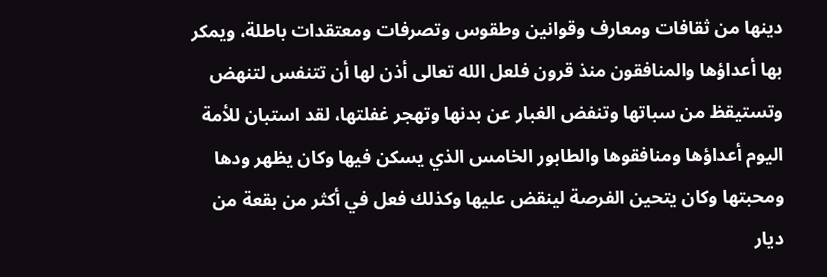دينها من ثقافات ومعارف وقوانين وطقوس وتصرفات ومعتقدات باطلة، ويمكر بها أعداؤها والمنافقون منذ قرون فلعل الله تعالى أذن لها أن تتنفس لتنهض وتستيقظ من سباتها وتنفض الغبار عن بدنها وتهجر غفلتها، لقد استبان للأمة اليوم أعداؤها ومنافقوها والطابور الخامس الذي يسكن فيها وكان يظهر ودها ومحبتها وكان يتحين الفرصة لينقض عليها وكذلك فعل في أكثر من بقعة من ديار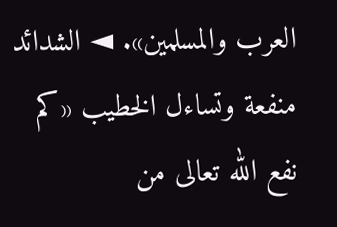العرب والمسلمين». ◄ الشدائد منفعة وتساءل الخطيب «كم نفع الله تعالى من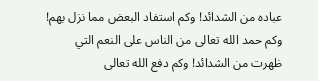عباده من الشدائد! وكم استفاد البعض مما نزل بهم! وكم حمد الله تعالى من الناس على النعم التي ظهرت من الشدائد! وكم دفع الله تعالى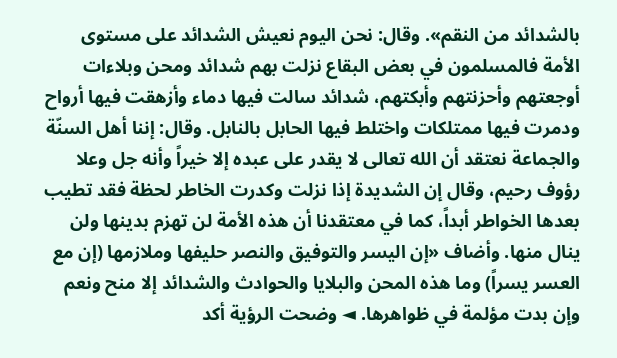بالشدائد من النقم». وقال: نحن اليوم نعيش الشدائد على مستوى الأمة فالمسلمون في بعض البقاع نزلت بهم شدائد ومحن وبلاءات أوجعتهم وأحزنتهم وأبكتهم، شدائد سالت فيها دماء وأزهقت فيها أرواح ودمرت فيها ممتلكات واختلط فيها الحابل بالنابل. وقال: إننا أهل السنّة والجماعة نعتقد أن الله تعالى لا يقدر على عبده إلا خيراً وأنه جل وعلا رؤوف رحيم، وقال إن الشديدة إذا نزلت وكدرت الخاطر لحظة فقد تطيب بعدها الخواطر أبداً، كما في معتقدنا أن هذه الأمة لن تهزم بدينها ولن ينال منها. وأضاف «إن اليسر والتوفيق والنصر حليفها وملازمها (إن مع العسر يسراً) وما هذه المحن والبلايا والحوادث والشدائد إلا منح ونعم وإن بدت مؤلمة في ظواهرها. ◄ وضحت الرؤية أكد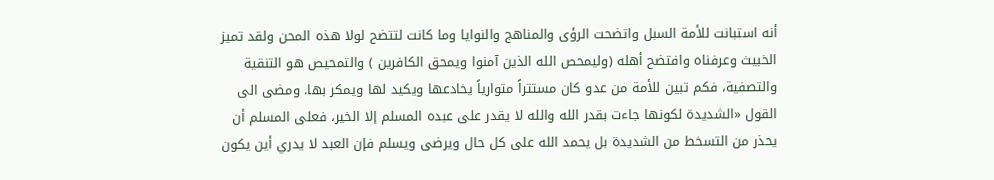أنه استبانت للأمة السبل واتضحت الرؤى والمناهج والنوايا وما كانت لتتضح لولا هذه المحن ولقد تميز الخبيث وعرفناه وافتضح أهله (وليمحص الله الذين آمنوا ويمحق الكافرين ) والتمحيص هو التنقية والتصفية، فكم تبين للأمة من عدو كان مستتراً متوارياً يخادعها ويكيد لها ويمكر بها. ومضى الى القول «الشديدة لكونها جاءت بقدر الله والله لا يقدر على عبده المسلم إلا الخير، فعلى المسلم أن يحذر من التسخط من الشديدة بل يحمد الله على كل حال ويرضى ويسلم فإن العبد لا يدري أين يكون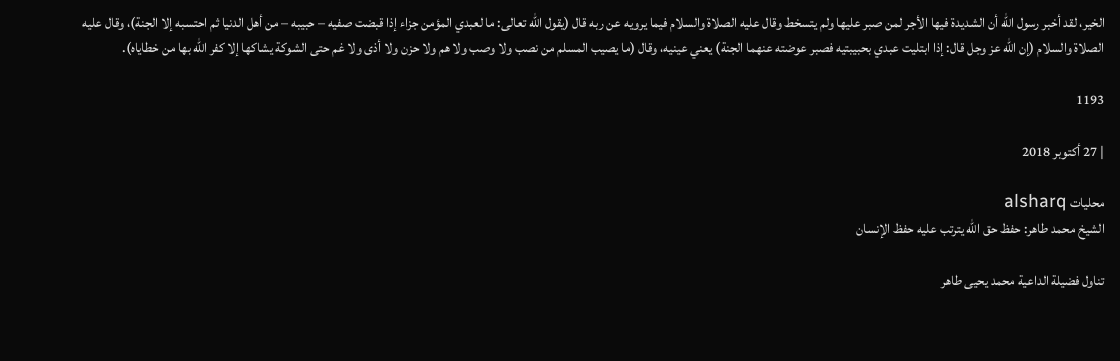الخير، لقد أخبر رسول الله أن الشديدة فيها الأجر لمن صبر عليها ولم يتسخط وقال عليه الصلاة والسلام فيما يرويه عن ربه قال (يقول الله تعالى: ما لعبدي المؤمن جزاء إذا قبضت صفيه – حبيبه – من أهل الدنيا ثم احتسبه إلا الجنة)، وقال عليه الصلاة والسلام (إن الله عز وجل قال: إذا ابتليت عبدي بحبيبتيه فصبر عوضته عنهما الجنة) يعني عينيه، وقال (ما يصيب المسلم من نصب ولا وصب ولا هم ولا حزن ولا أذى ولا غم حتى الشوكة يشاكها إلا كفر الله بها من خطاياه).

1193

| 27 أكتوبر 2018

محليات alsharq
الشيخ محمد طاهر: حفظ حق الله يترتب عليه حفظ الإنسان

تناول فضيلة الداعية محمد يحيى طاهر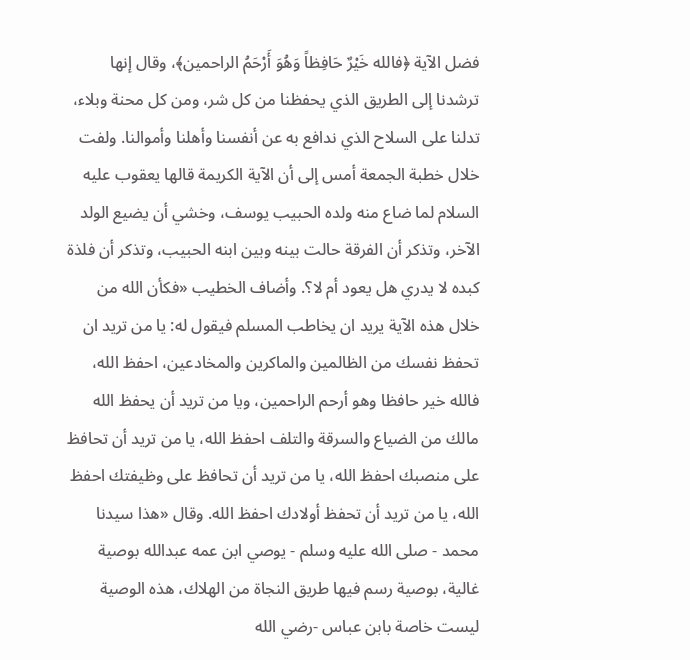فضل الآية ﴿فالله خَيْرٌ حَافِظاً وَهُوَ أَرْحَمُ الراحمين﴾، وقال إنها ترشدنا إلى الطريق الذي يحفظنا من كل شر، ومن كل محنة وبلاء، تدلنا على السلاح الذي ندافع به عن أنفسنا وأهلنا وأموالنا. ولفت خلال خطبة الجمعة أمس إلى أن الآية الكريمة قالها يعقوب عليه السلام لما ضاع منه ولده الحبيب يوسف، وخشي أن يضيع الولد الآخر، وتذكر أن الفرقة حالت بينه وبين ابنه الحبيب، وتذكر أن فلذة كبده لا يدري هل يعود أم لا؟. وأضاف الخطيب «فكأن الله من خلال هذه الآية يريد ان يخاطب المسلم فيقول له: يا من تريد ان تحفظ نفسك من الظالمين والماكرين والمخادعين، احفظ الله، فالله خير حافظا وهو أرحم الراحمين، ويا من تريد أن يحفظ الله مالك من الضياع والسرقة والتلف احفظ الله، يا من تريد أن تحافظ على منصبك احفظ الله، يا من تريد أن تحافظ على وظيفتك احفظ الله، يا من تريد أن تحفظ أولادك احفظ الله. وقال «هذا سيدنا محمد - صلى الله عليه وسلم - يوصي ابن عمه عبدالله بوصية غالية، بوصية رسم فيها طريق النجاة من الهلاك، هذه الوصية ليست خاصة بابن عباس -رضي الله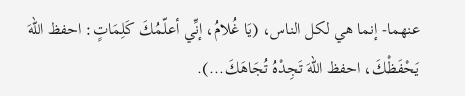عنهما- إنما هي لكل الناس، (يَا غُلامُ، إنِّي أعلّمُكَ كَلِمَاتٍ: احفظ اللهَ يَحْفَظْكَ، احفظ اللهَ تَجِدْهُ تُجَاهَكَ...).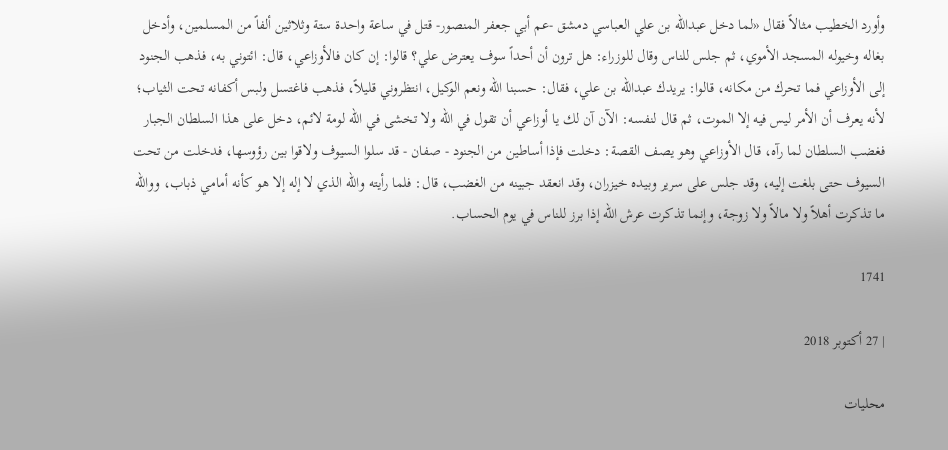وأورد الخطيب مثالاً فقال «لما دخل عبدالله بن علي العباسي دمشق -عم أبي جعفر المنصور- قتل في ساعة واحدة ستة وثلاثين ألفاً من المسلمين، وأدخل بغاله وخيوله المسجد الأموي، ثم جلس للناس وقال للوزراء: هل ترون أن أحداً سوف يعترض علي؟ قالوا: إن كان فالأوزاعي، قال: ائتوني به، فذهب الجنود إلى الأوزاعي فما تحرك من مكانه، قالوا: يريدك عبدالله بن علي، فقال: حسبنا الله ونعم الوكيل، انتظروني قليلاً، فذهب فاغتسل ولبس أكفانه تحت الثياب؛ لأنه يعرف أن الأمر ليس فيه إلا الموت، ثم قال لنفسه: الآن آن لك يا أوزاعي أن تقول في الله ولا تخشى في الله لومة لائم، دخل على هذا السلطان الجبار فغضب السلطان لما رآه، قال الأوزاعي وهو يصف القصة: دخلت فإذا أساطين من الجنود - صفان - قد سلوا السيوف ولاقوا بين رؤوسها، فدخلت من تحت السيوف حتى بلغت إليه، وقد جلس على سرير وبيده خيزران، وقد انعقد جبينه من الغضب، قال: فلما رأيته والله الذي لا إله إلا هو كأنه أمامي ذباب، ووالله ما تذكرت أهلاً ولا مالاً ولا زوجة، وإنما تذكرت عرش الله إذا برز للناس في يوم الحساب.

1741

| 27 أكتوبر 2018

محليات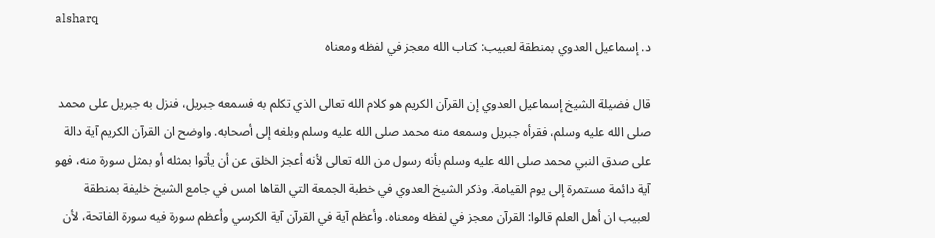alsharq
د. إسماعيل العدوي بمنطقة لعبيب: كتاب الله معجز في لفظه ومعناه

قال فضيلة الشيخ إسماعيل العدوي إن القرآن الكريم هو كلام الله تعالى الذي تكلم به فسمعه جبريل، فنزل به جبريل على محمد صلى الله عليه وسلم، فقرأه جبريل وسمعه منه محمد صلى الله عليه وسلم وبلغه إلى أصحابه. واوضح ان القرآن الكريم آية دالة على صدق النبي محمد صلى الله عليه وسلم بأنه رسول من الله تعالى لأنه أعجز الخلق عن أن يأتوا بمثله أو بمثل سورة منه، فهو آية دائمة مستمرة إلى يوم القيامة. وذكر الشيخ العدوي في خطبة الجمعة التي القاها امس في جامع الشيخ خليفة بمنطقة لعبيب ان أهل العلم قالوا: القرآن معجز في لفظه ومعناه. وأعظم آية في القرآن آية الكرسي وأعظم سورة فيه سورة الفاتحة، لأن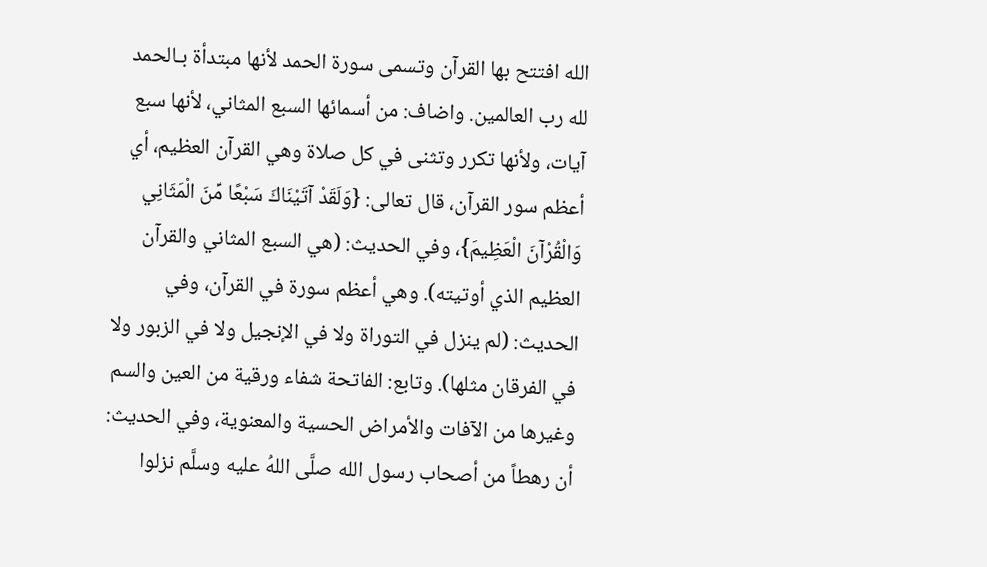الله افتتح بها القرآن وتسمى سورة الحمد لأنها مبتدأة بـالحمد لله رب العالمين. واضاف: من أسمائها السبع المثاني، لأنها سبع آيات، ولأنها تكرر وتثنى في كل صلاة وهي القرآن العظيم، أي أعظم سور القرآن، قال تعالى: {وَلَقَدْ آتَيْنَاكَ سَبْعًا مِّنَ الْمَثَانِي وَالْقُرْآنَ الْعَظِيمَ}، وفي الحديث: (هي السبع المثاني والقرآن العظيم الذي أوتيته). وهي أعظم سورة في القرآن، وفي الحديث: (لم ينزل في التوراة ولا في الإنجيل ولا في الزبور ولا في الفرقان مثلها). وتابع: الفاتحة شفاء ورقية من العين والسم وغيرها من الآفات والأمراض الحسية والمعنوية، وفي الحديث: أن رهطاً من أصحاب رسول الله صلَّى اللهُ عليه وسلَّم نزلوا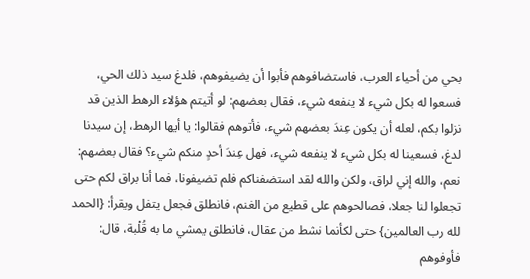بحي من أحياء العرب، فاستضافوهم فأبوا أن يضيفوهم، فلدغ سيد ذلك الحي، فسعوا له بكل شيء لا ينفعه شيء، فقال بعضهم: لو أتيتم هؤلاء الرهط الذين قد نزلوا بكم، لعله أن يكون عِندَ بعضهم شيء، فأتوهم فقالوا: يا أيها الرهط، إن سيدنا لدغ، فسعينا له بكل شيء لا ينفعه شيء، فهل عِندَ أحدٍ منكم شيء؟ فقال بعضهم: نعم، والله إني لراق، ولكن والله لقد استضفناكم فلم تضيفونا، فما أنا براق لكم حتى تجعلوا لنا جعلا، فصالحوهم على قطيع من الغنم، فانطلق فجعل يتفل ويقرأ: {الحمد لله رب العالمين} حتى لكأنما نشط من عقال، فانطلق يمشي ما به قُلْبة، قال: فأوفوهم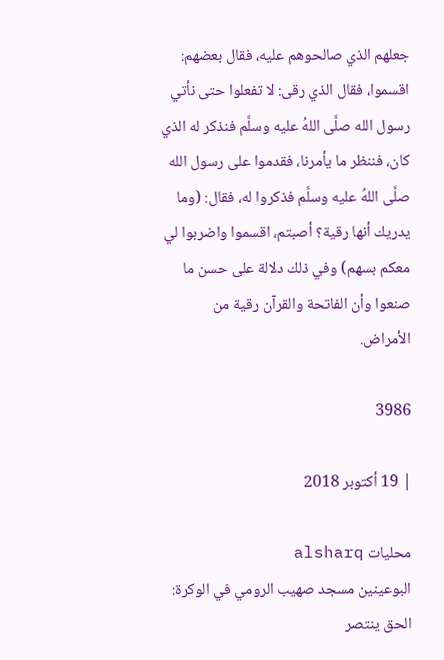جعلهم الذي صالحوهم عليه، فقال بعضهم: اقسموا، فقال الذي رقى: لا تفعلوا حتى نأتي رسول الله صلَّى اللهُ عليه وسلَّم فنذكر له الذي كان، فننظر ما يأمرنا، فقدموا على رسول الله صلَّى اللهُ عليه وسلَّم فذكروا له، فقال: (وما يدريك أنها رقية؟ أصبتم، اقسموا واضربوا لي معكم بسهم) وفي ذلك دلالة على حسن ما صنعوا وأن الفاتحة والقرآن رقية من الأمراض.

3986

| 19 أكتوبر 2018

محليات alsharq
البوعينين مسجد صهيب الرومي في الوكرة: الحق ينتصر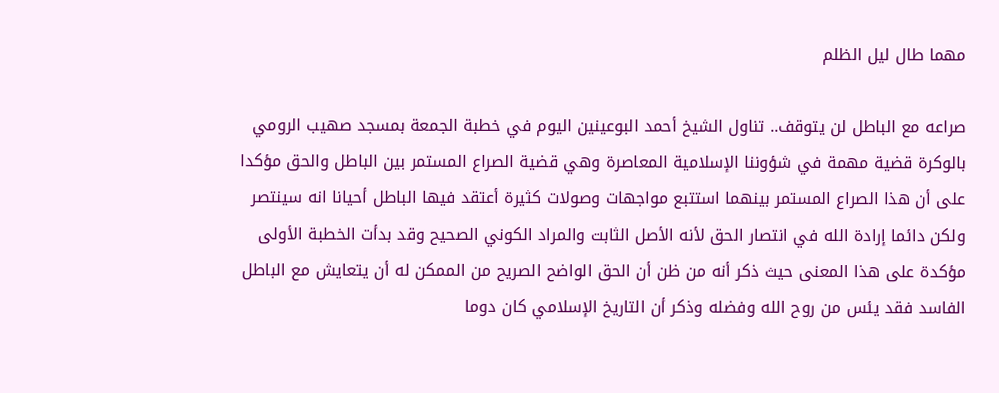مهما طال ليل الظلم

صراعه مع الباطل لن يتوقف.. تناول الشيخ أحمد البوعينين اليوم في خطبة الجمعة بمسجد صهيب الرومي بالوكرة قضية مهمة في شؤوننا الإسلامية المعاصرة وهي قضية الصراع المستمر بين الباطل والحق مؤكدا على أن هذا الصراع المستمر بينهما استتبع مواجهات وصولات كثيرة أعتقد فيها الباطل أحيانا انه سينتصر ولكن دائما إرادة الله في انتصار الحق لأنه الأصل الثابت والمراد الكوني الصحيح وقد بدأت الخطبة الأولى مؤكدة على هذا المعنى حيث ذكر أنه من ظن أن الحق الواضح الصريح من الممكن له أن يتعايش مع الباطل الفاسد فقد يئس من روح الله وفضله وذكر أن التاريخ الإسلامي كان دوما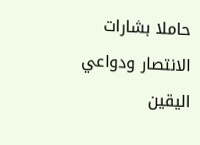حاملا بشارات الانتصار ودواعي اليقين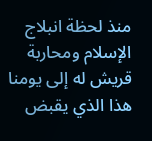منذ لحظة انبلاج الإسلام ومحاربة قريش له إلى يومنا هذا الذي يقبض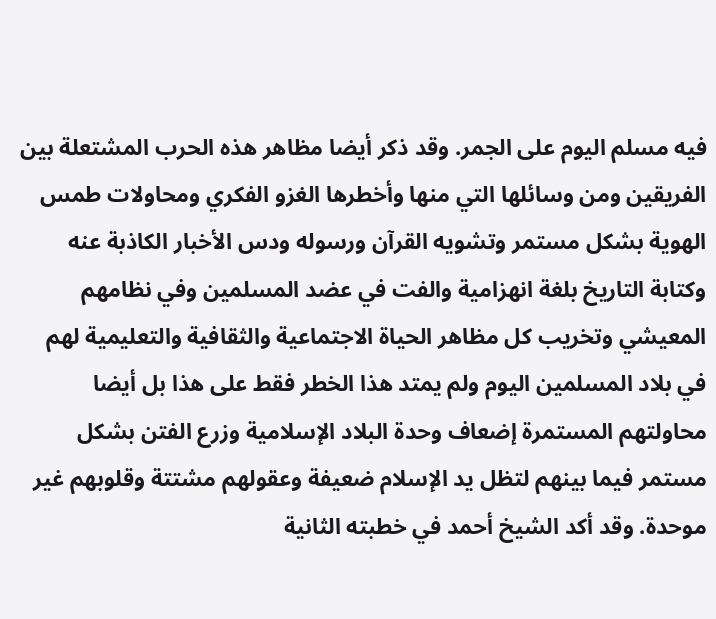فيه مسلم اليوم على الجمر. وقد ذكر أيضا مظاهر هذه الحرب المشتعلة بين الفريقين ومن وسائلها التي منها وأخطرها الغزو الفكري ومحاولات طمس الهوية بشكل مستمر وتشويه القرآن ورسوله ودس الأخبار الكاذبة عنه وكتابة التاريخ بلغة انهزامية والفت في عضد المسلمين وفي نظامهم المعيشي وتخريب كل مظاهر الحياة الاجتماعية والثقافية والتعليمية لهم في بلاد المسلمين اليوم ولم يمتد هذا الخطر فقط على هذا بل أيضا محاولتهم المستمرة إضعاف وحدة البلاد الإسلامية وزرع الفتن بشكل مستمر فيما بينهم لتظل يد الإسلام ضعيفة وعقولهم مشتتة وقلوبهم غير موحدة. وقد أكد الشيخ أحمد في خطبته الثانية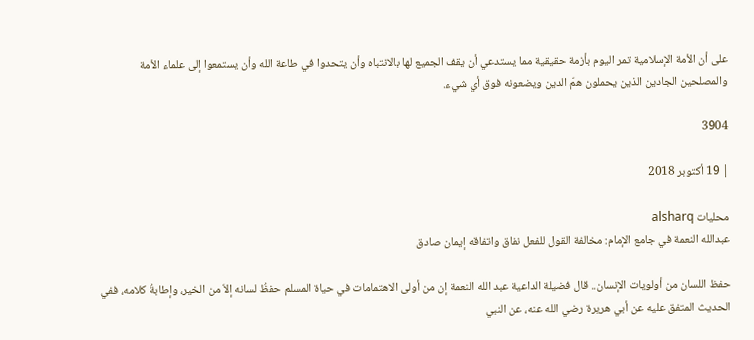على أن الأمة الإسلامية تمر اليوم بأزمة حقيقية مما يستدعي أن يقف الجميع لها بالانتباه وأن يتحدوا في طاعة الله وأن يستمعوا إلى علماء الأمة والمصلحين الجادين الذين يحملون همّ الدين ويضعونه فوق أي شيء.

3904

| 19 أكتوبر 2018

محليات alsharq
عبدالله النعمة في جامع الإمام: مخالفة القول للفعل نفاق واتفاقه إيمان صادق

حفظ اللسان من أولويات الإنسان.. قال فضيلة الداعية عبد الله النعمة إن من أولى الاهتمامات في حياة المسلم حفظُ لسانه إلاّ من الخير، وإطابةُ كلامه، ففي الحديث المتفق عليه عن أبي هريرة رضي الله عنه، عن النبي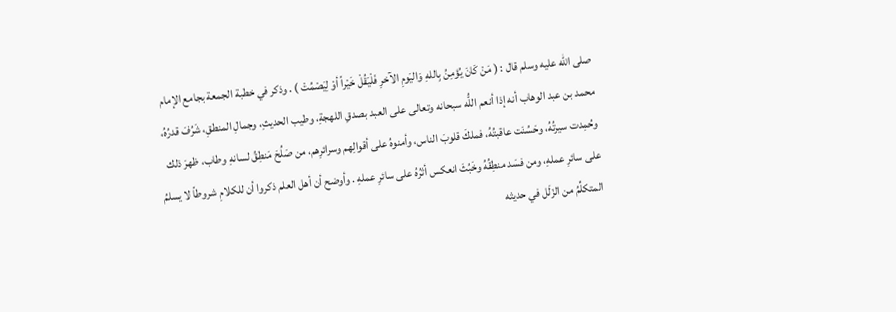صلى الله عليه وسلم قال : ( مَنْ كَانَ يُؤمِنُ بِاللهِ وَاليَومِ الآخرِ فَلْيَقُلْ خَيْراً أوْ لِيَصْمُتْ ) . وذكر في خطبة الجمعة بجامع الإمام محمد بن عبد الوهاب أنه إذا أنعم اللُّه سبحانه وتعالى على العبد بصدقِ اللهجةِ، وطيب الحديثِ، وجمالِ المنطقِ، شَرُفَ قدرُهُ، وحُمِدت سيرتُهُ، وحَسُنَت عاقبتُهُ، فملكَ قلوبَ الناس، وأمنوهُ على أقوالِهم وسرائرِهم، من صَلُحَ مَنطِقُ لسانهِ وطاب، ظهرَ ذلك على سائرِ عملهِ، ومن فسَد منطِقُهُ وخَبُثَ انعكس أثرُهُ على سائرِ عملهِ . وأوضح أن أهل العلم ذكروا أن للكلامِ شروطاً لا يسلمُ المتكلِّمُ من الزَلَل في حديثه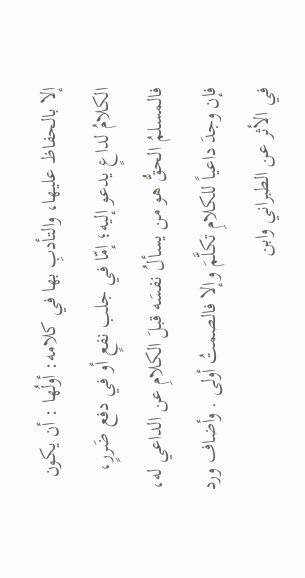إلا بالحفاظ عليها، والتأدبِ بها في كلامه: أولُها : أن يكون الكلامُ لداعٍ يدعو إليه؛ إمّا في جلب نفعٍ أو في دفع ضَررٍ، فالمسلمُ الحقُّ هو من يسألُ نفسَه قبلَ الكلامِ عن الداعي له، فإن وجدَ داعياً للكلامِ تكلَّمَ وإلا فالصمتُ أولى . وأضاف ورد في الأثر عن الطبراني وابن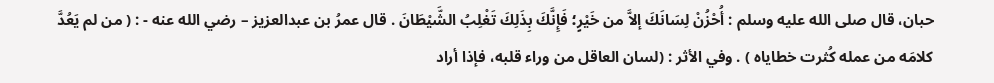حبان، قال صلى الله عليه وسلم : أُحْزُنْ لِسَانَكَ إلاَّ من خَيْرٍ؛ فَإِنَّكَ بِذَلِكَ تَغْلِبُ الشَّيْطَانَ . قال عمرُ بن عبدالعزيز – رضي الله عنه - : ( من لم يَعُدَّ كلامَه من عمله كُثرت خطاياه ) . وفي الأثر : (لسان العاقل من وراء قلبه، فإذا أراد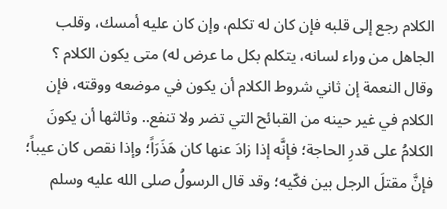الكلام رجع إلى قلبه فإن كان له تكلم، وإن كان عليه أمسك، وقلب الجاهل من وراء لسانه، يتكلم بكل ما عرض له) متى يكون الكلام ؟ وقال النعمة إن ثاني شروط الكلام أن يكون في موضعه ووقته، فإن الكلام في غير حينه من القبائح التي تضر ولا تنفع.. وثالثها أن يكونَ الكلامُ على قدرِ الحاجة؛ فإنَّه إذا زادَ عنها كان هَذَرَاً؛ وإذا نقص كان عيباً؛ فإنَّ مقتلَ الرجل بين فكّيه؛ وقد قال الرسولُ صلى الله عليه وسلم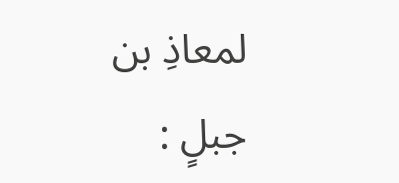لمعاذِ بن جبلٍ :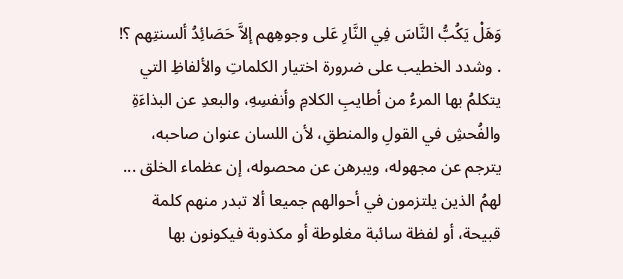وَهَلْ يَكُبُّ النَّاسَ فِي النَّارِ عَلى وجوهِهم إلاَّ حَصَائِدُ ألسنتِهم ؟! . وشدد الخطيب على ضرورة اختيار الكلماتِ والألفاظِ التي يتكلمُ بها المرءُ من أطايبِ الكلامِ وأنفسِهِ، والبعدِ عن البذاءَةِ والفُحشِ في القولِ والمنطقِ، لأن اللسان عنوان صاحبه، يترجم عن مجهوله، ويبرهن عن محصوله، إن عظماء الخلق ... لهمُ الذين يلتزمون في أحوالهم جميعا ألا تبدر منهم كلمة قبيحة، أو لفظة سائبة مغلوطة أو مكذوبة فيكونون بها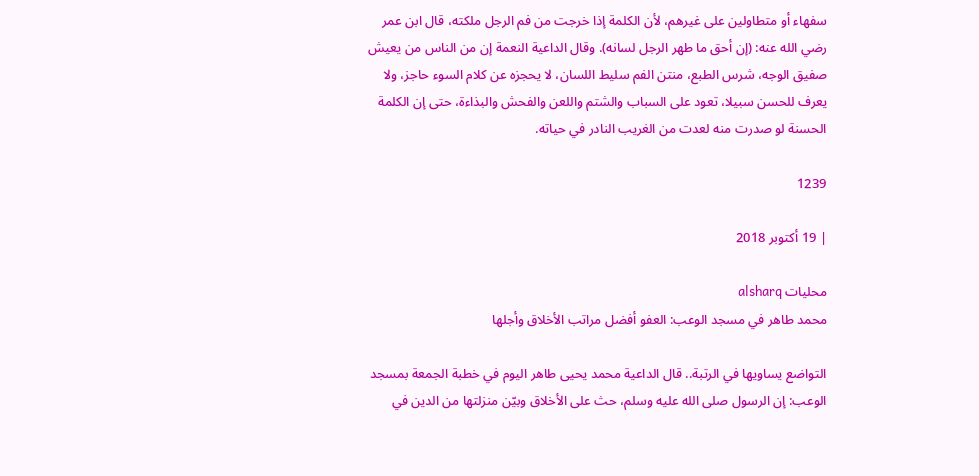سفهاء أو متطاولين على غيرهم، لأن الكلمة إذا خرجت من فم الرجل ملكته، قال ابن عمر رضي الله عنه: (إن أحق ما طهر الرجل لسانه). وقال الداعية النعمة إن من الناس من يعيش صفيق الوجه، شرس الطبع، منتن الفم سليط اللسان، لا يحجزه عن كلام السوء حاجز، ولا يعرف للحسن سبيلا، تعود على السباب والشتم واللعن والفحش والبذاءة، حتى إن الكلمة الحسنة لو صدرت منه لعدت من الغريب النادر في حياته.

1239

| 19 أكتوبر 2018

محليات alsharq
محمد طاهر في مسجد الوعب: العفو أفضل مراتب الأخلاق وأجلها

التواضع يساويها في الرتبة.. قال الداعية محمد يحيى طاهر اليوم في خطبة الجمعة بمسجد الوعب: إن الرسول صلى الله عليه وسلم، حث على الأخلاق وبيّن منزلتها من الدين في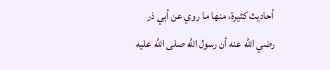أحاديث كثيرة، منها ما روي عن أبي ذر رضي الله عنه أن رسول الله صلى الله عليه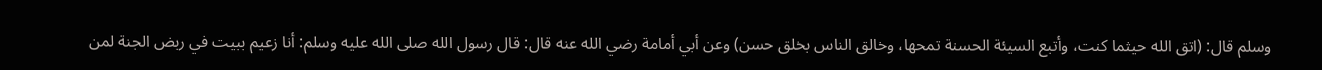وسلم قال: (اتق الله حيثما كنت، وأتبع السيئة الحسنة تمحها، وخالق الناس بخلق حسن) وعن أبي أمامة رضي الله عنه قال: قال رسول الله صلى الله عليه وسلم: أنا زعيم ببيت في ربض الجنة لمن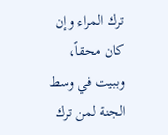ترك المراء وإن كان محقاً، وببيت في وسط الجنة لمن ترك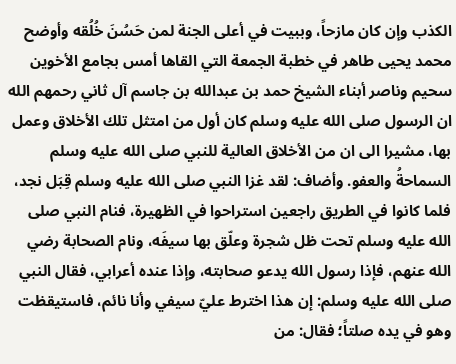الكذب وإن كان مازحاً، وببيت في أعلى الجنة لمن حَسُنَ خُلُقه وأوضح محمد يحيى طاهر في خطبة الجمعة التي القاها أمس بجامع الأخوين سحيم وناصر أبناء الشيخ حمد بن عبدالله بن جاسم آل ثاني رحمهم الله ان الرسول صلى الله عليه وسلم كان أول من امتثل تلك الأخلاق وعمل بها، مشيرا الى ان من الأخلاق العالية للنبي صلى الله عليه وسلم السماحةُ والعفو. وأضاف: لقد غزا النبي صلى الله عليه وسلم قِبَل نجد، فلما كانوا في الطريق راجعين استراحوا في الظهيرة، فنام النبي صلى الله عليه وسلم تحت ظل شجرة وعلّق بها سيفَه، ونام الصحابة رضي الله عنهم، فإذا رسول الله يدعو صحابته، وإذا عنده أعرابي، فقال النبي صلى الله عليه وسلم: إن هذا اخترط عليّ سيفي وأنا نائم، فاستيقظت وهو في يده صلتاً؛ فقال: من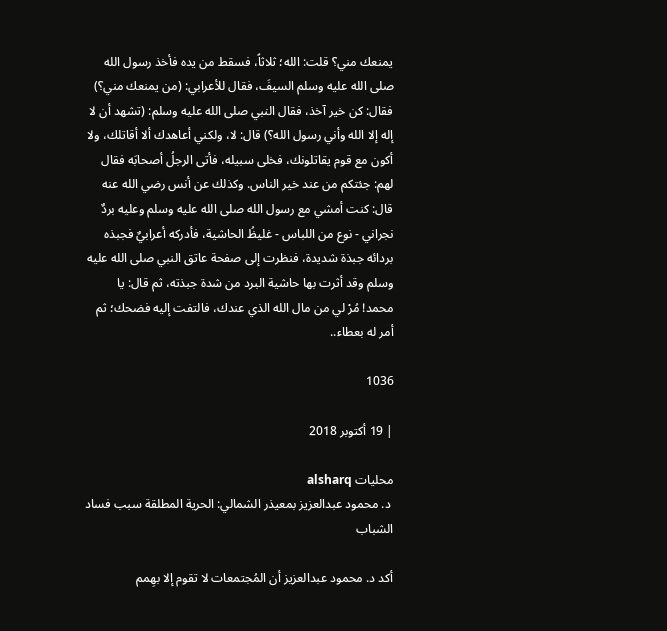يمنعك مني؟ قلت: الله؛ ثلاثاً، فسقط من يده فأخذ رسول الله صلى الله عليه وسلم السيفَ، فقال للأعرابي: (من يمنعك مني؟) فقال: كن خير آخذ، فقال النبي صلى الله عليه وسلم: (تشهد أن لا إله إلا الله وأني رسول الله؟) قال: لا، ولكني أعاهدك ألا أقاتلك، ولا أكون مع قوم يقاتلونك، فخلى سبيله، فأتى الرجلُ أصحابَه فقال لهم: جئتكم من عند خير الناس. وكذلك عن أنس رضي الله عنه قال: كنت أمشي مع رسول الله صلى الله عليه وسلم وعليه بردٌ نجراني - نوع من اللباس - غليظُ الحاشية، فأدركه أعرابيٌ فجبذه بردائه جبذة شديدة، فنظرت إلى صفحة عاتق النبي صلى الله عليه وسلم وقد أثرت بها حاشية البرد من شدة جبذته، ثم قال: يا محمد! مُرْ لي من مال الله الذي عندك، فالتفت إليه فضحك؛ ثم أمر له بعطاء..

1036

| 19 أكتوبر 2018

محليات alsharq
 د. محمود عبدالعزيز بمعيذر الشمالي: الحرية المطلقة سبب فساد الشباب

أكد د. محمود عبدالعزيز أن المُجتمعات لا تقوم إلا بهِمم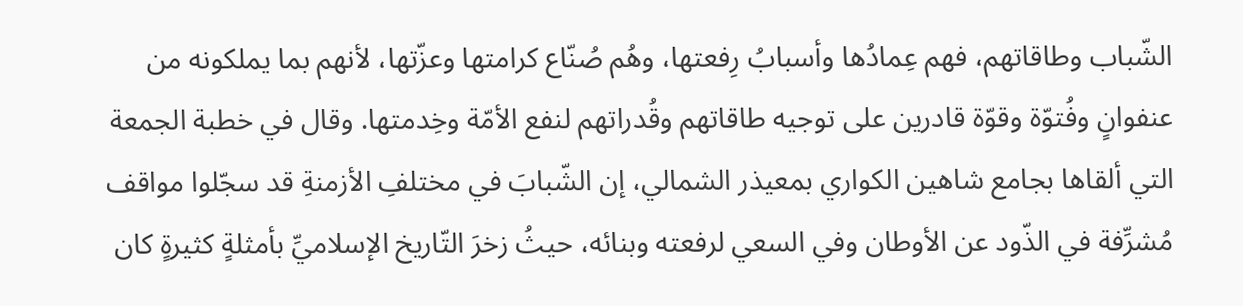الشّباب وطاقاتهم، فهم عِمادُها وأسبابُ رِفعتها، وهُم صُنّاع كرامتها وعزّتها، لأنهم بما يملكونه من عنفوانٍ وفُتوّة وقوّة قادرين على توجيه طاقاتهم وقُدراتهم لنفع الأمّة وخِدمتها. وقال في خطبة الجمعة التي ألقاها بجامع شاهين الكواري بمعيذر الشمالي، إن الشّبابَ في مختلفِ الأزمنةِ قد سجّلوا مواقف مُشرِّفة في الذّود عن الأوطان وفي السعي لرفعته وبنائه، حيثُ زخرَ التّاريخ الإسلاميِّ بأمثلةٍ كثيرةٍ كان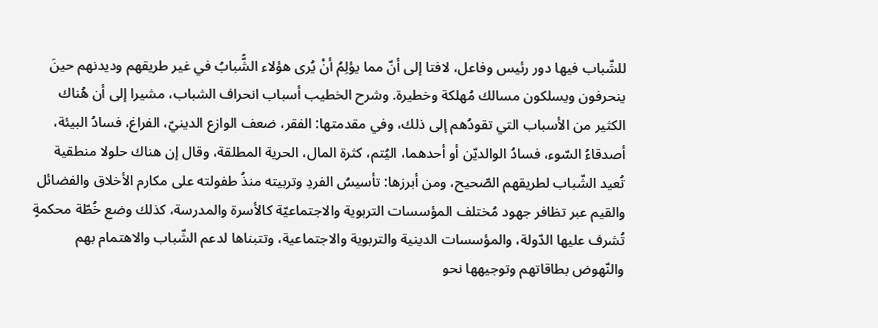للشّباب فيها دور رئيس وفاعل، لافتا إلى أنّ مما يؤلِمُ أنْ يُرى هؤلاء الشًّبابُ في غير طريقهم وديدنهم حينَ ينحرفون ويسلكون مسالك مُهلكة وخطيرة. وشرح الخطيب أسباب انحراف الشباب، مشيرا إلى أن هُناك الكثير من الأسباب التي تقودُهم إلى ذلك، وفي مقدمتها: الفقر، ضعف الوازع الدينيّ، الفراغ، فسادُ البيئة، أصدقاءُ السّوء، فسادُ الوالديّن أو أحدهما، اليُتم، كثرة المال، الحرية المطلقة، وقال إن هناك حلولا منطقية تُعيد الشّباب لطريقهم الصّحيح، ومن أبرزها: تأسيسُ الفردِ وتربيته منذُ طفولته على مكارم الأخلاق والفضائل والقيم عبر تظافر جهود مُختلف المؤسسات التربوية والاجتماعيّة كالأسرة والمدرسة، كذلك وضع خُطّة محكمةٍ تُشرف عليها الدّولة، والمؤسسات الدينية والتربوية والاجتماعية، وتتبناها لدعم الشّباب والاهتمام بهم والنّهوض بطاقاتهم وتوجيهها نحو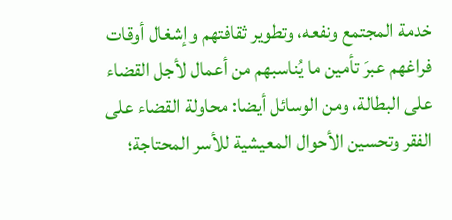خدمة المجتمع ونفعه، وتطوير ثقافتهم وإشغال أوقات فراغهم عبرَ تأمين ما يُناسبهم من أعمال لأجل القضاء على البطالة، ومن الوسائل أيضا: محاولة القضاء على الفقر وتحسين الأحوال المعيشية للأسر المحتاجة؛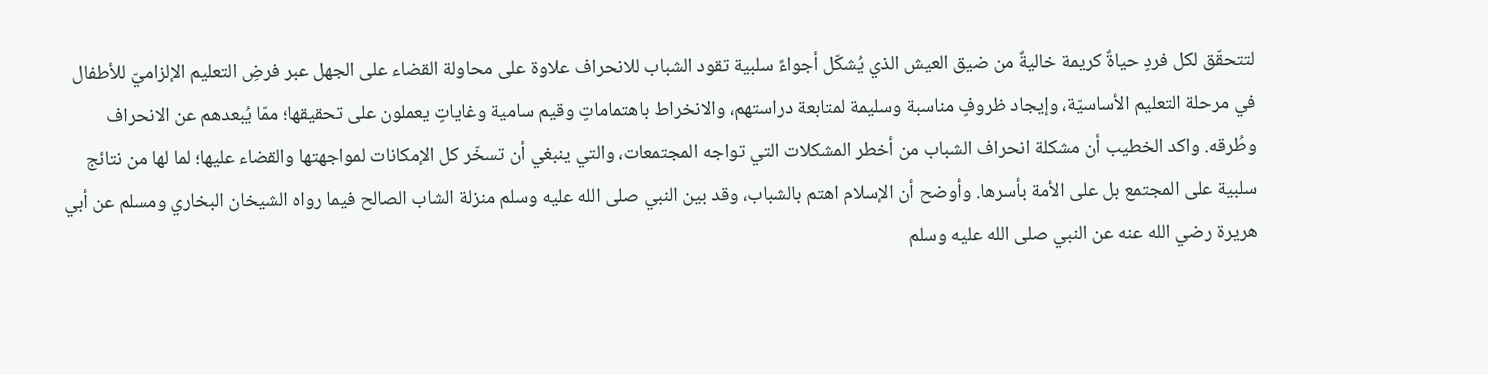لتتحقّق لكل فردٍ حياةٌ كريمة خاليةٌ من ضيق العيش الذي يُشكّل أجواءً سلبية تقود الشباب للانحراف علاوة على محاولة القضاء على الجهل عبر فرضِ التعليم الإلزاميّ للأطفال في مرحلة التعليم الأساسيّة، وإيجاد ظروفٍ مناسبة وسليمة لمتابعة دراستهم، والانخراط باهتماماتٍ وقيم سامية وغاياتٍ يعملون على تحقيقها؛ ممّا يُبعدهم عن الانحراف وطُرقه. واكد الخطيب أن مشكلة انحراف الشباب من أخطر المشكلات التي تواجه المجتمعات، والتي ينبغي أن تسخّر كل الإمكانات لمواجهتها والقضاء عليها؛ لما لها من نتائج سلبية على المجتمع بل على الأمة بأسرها. وأوضح أن الإسلام اهتم بالشباب، وقد بين النبي صلى الله عليه وسلم منزلة الشاب الصالح فيما رواه الشيخان البخاري ومسلم عن أبي هريرة رضي الله عنه عن النبي صلى الله عليه وسلم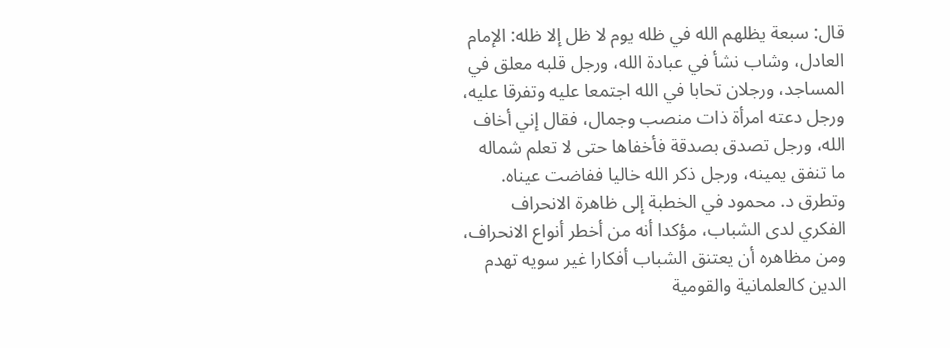قال: سبعة يظلهم الله في ظله يوم لا ظل إلا ظله: الإمام العادل، وشاب نشأ في عبادة الله، ورجل قلبه معلق في المساجد، ورجلان تحابا في الله اجتمعا عليه وتفرقا عليه، ورجل دعته امرأة ذات منصب وجمال، فقال إني أخاف الله، ورجل تصدق بصدقة فأخفاها حتى لا تعلم شماله ما تنفق يمينه، ورجل ذكر الله خاليا ففاضت عيناه. وتطرق د. محمود في الخطبة إلى ظاهرة الانحراف الفكري لدى الشباب، مؤكدا أنه من أخطر أنواع الانحراف، ومن مظاهره أن يعتنق الشباب أفكارا غير سويه تهدم الدين كالعلمانية والقومية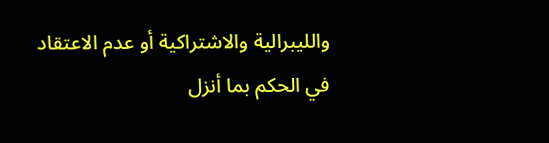والليبرالية والاشتراكية أو عدم الاعتقاد في الحكم بما أنزل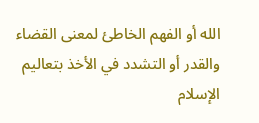الله أو الفهم الخاطئ لمعنى القضاء والقدر أو التشدد في الأخذ بتعاليم الإسلام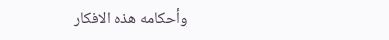وأحكامه هذه الافكار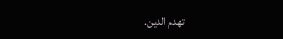تهدم الدين.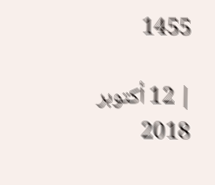1455

| 12 أكتوبر 2018